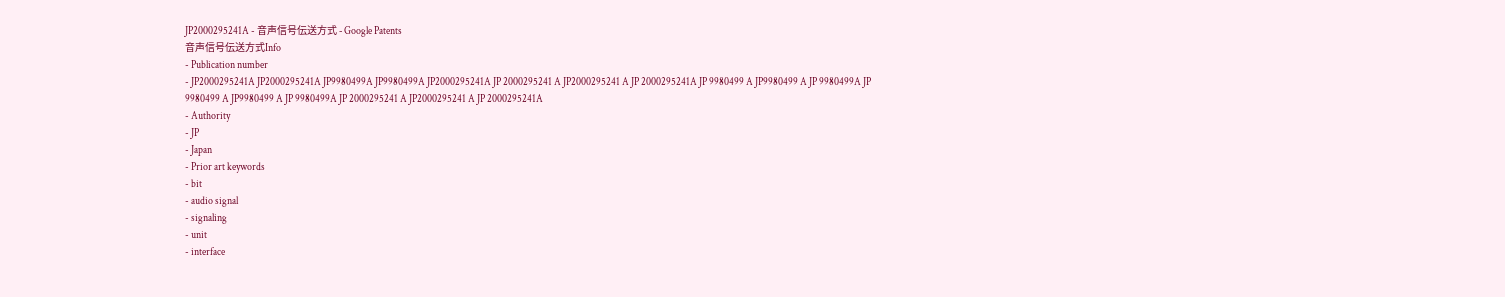JP2000295241A - 音声信号伝送方式 - Google Patents
音声信号伝送方式Info
- Publication number
- JP2000295241A JP2000295241A JP9980499A JP9980499A JP2000295241A JP 2000295241 A JP2000295241 A JP 2000295241A JP 9980499 A JP9980499 A JP 9980499A JP 9980499 A JP9980499 A JP 9980499A JP 2000295241 A JP2000295241 A JP 2000295241A
- Authority
- JP
- Japan
- Prior art keywords
- bit
- audio signal
- signaling
- unit
- interface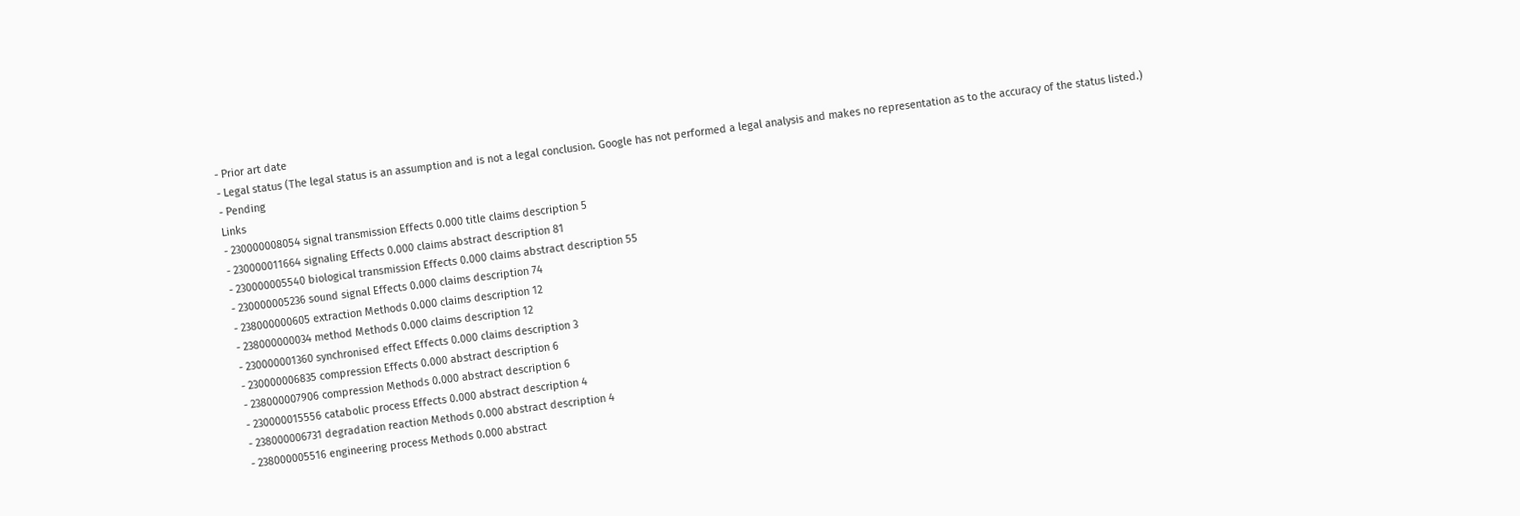- Prior art date
- Legal status (The legal status is an assumption and is not a legal conclusion. Google has not performed a legal analysis and makes no representation as to the accuracy of the status listed.)
- Pending
Links
- 230000008054 signal transmission Effects 0.000 title claims description 5
- 230000011664 signaling Effects 0.000 claims abstract description 81
- 230000005540 biological transmission Effects 0.000 claims abstract description 55
- 230000005236 sound signal Effects 0.000 claims description 74
- 238000000605 extraction Methods 0.000 claims description 12
- 238000000034 method Methods 0.000 claims description 12
- 230000001360 synchronised effect Effects 0.000 claims description 3
- 230000006835 compression Effects 0.000 abstract description 6
- 238000007906 compression Methods 0.000 abstract description 6
- 230000015556 catabolic process Effects 0.000 abstract description 4
- 238000006731 degradation reaction Methods 0.000 abstract description 4
- 238000005516 engineering process Methods 0.000 abstract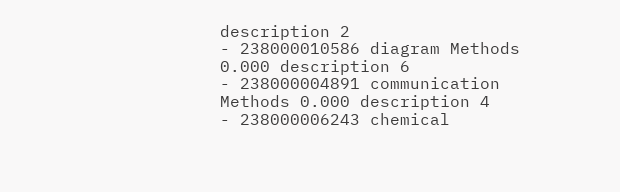description 2
- 238000010586 diagram Methods 0.000 description 6
- 238000004891 communication Methods 0.000 description 4
- 238000006243 chemical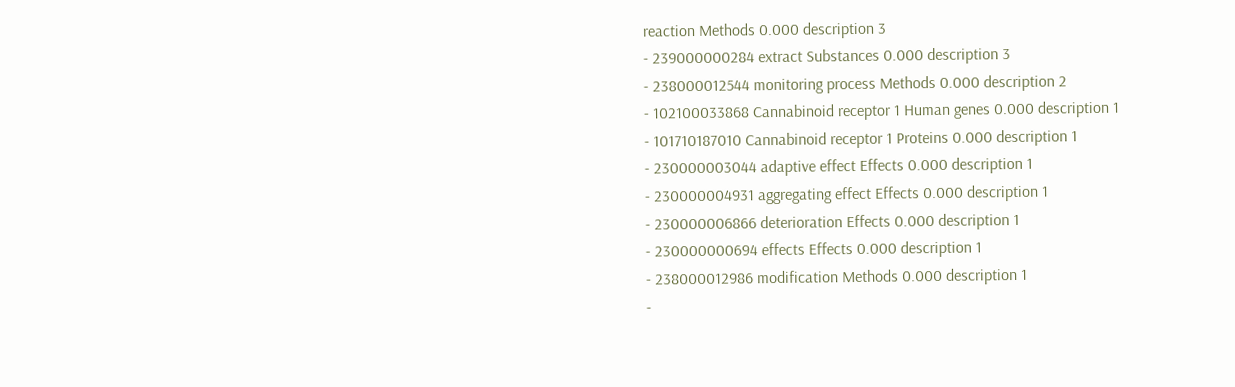reaction Methods 0.000 description 3
- 239000000284 extract Substances 0.000 description 3
- 238000012544 monitoring process Methods 0.000 description 2
- 102100033868 Cannabinoid receptor 1 Human genes 0.000 description 1
- 101710187010 Cannabinoid receptor 1 Proteins 0.000 description 1
- 230000003044 adaptive effect Effects 0.000 description 1
- 230000004931 aggregating effect Effects 0.000 description 1
- 230000006866 deterioration Effects 0.000 description 1
- 230000000694 effects Effects 0.000 description 1
- 238000012986 modification Methods 0.000 description 1
-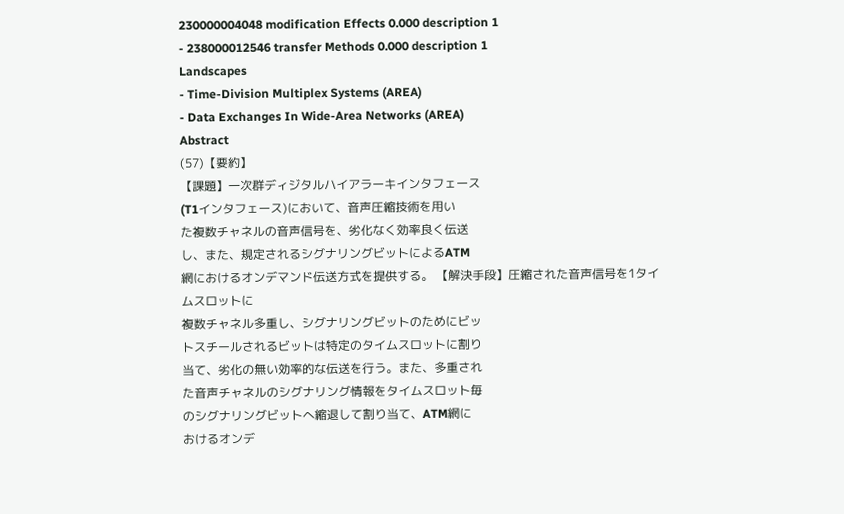230000004048 modification Effects 0.000 description 1
- 238000012546 transfer Methods 0.000 description 1
Landscapes
- Time-Division Multiplex Systems (AREA)
- Data Exchanges In Wide-Area Networks (AREA)
Abstract
(57)【要約】
【課題】一次群ディジタルハイアラーキインタフェース
(T1インタフェース)において、音声圧縮技術を用い
た複数チャネルの音声信号を、劣化なく効率良く伝送
し、また、規定されるシグナリングビットによるATM
網におけるオンデマンド伝送方式を提供する。 【解決手段】圧縮された音声信号を1タイムスロットに
複数チャネル多重し、シグナリングビットのためにビッ
トスチールされるビットは特定のタイムスロットに割り
当て、劣化の無い効率的な伝送を行う。また、多重され
た音声チャネルのシグナリング情報をタイムスロット毎
のシグナリングビットへ縮退して割り当て、ATM網に
おけるオンデ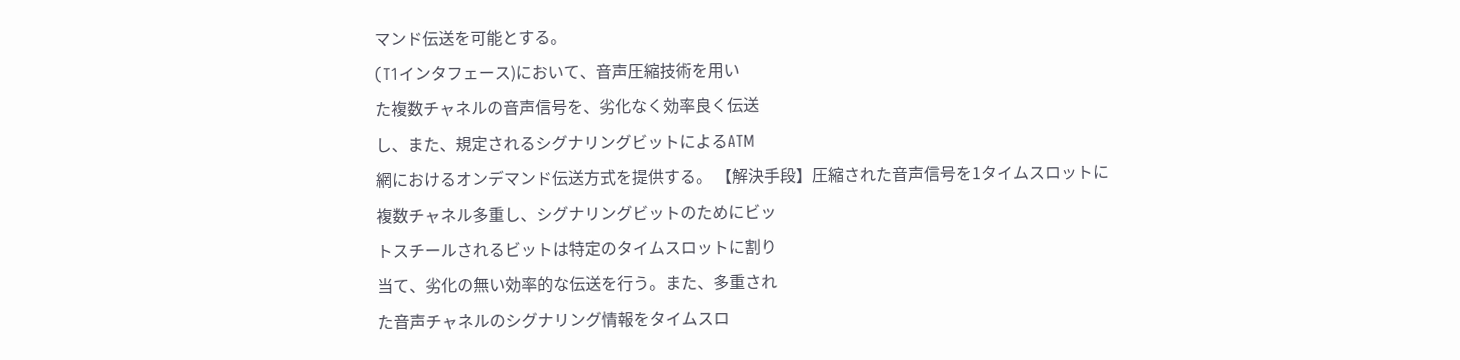マンド伝送を可能とする。
(T1インタフェース)において、音声圧縮技術を用い
た複数チャネルの音声信号を、劣化なく効率良く伝送
し、また、規定されるシグナリングビットによるATM
網におけるオンデマンド伝送方式を提供する。 【解決手段】圧縮された音声信号を1タイムスロットに
複数チャネル多重し、シグナリングビットのためにビッ
トスチールされるビットは特定のタイムスロットに割り
当て、劣化の無い効率的な伝送を行う。また、多重され
た音声チャネルのシグナリング情報をタイムスロ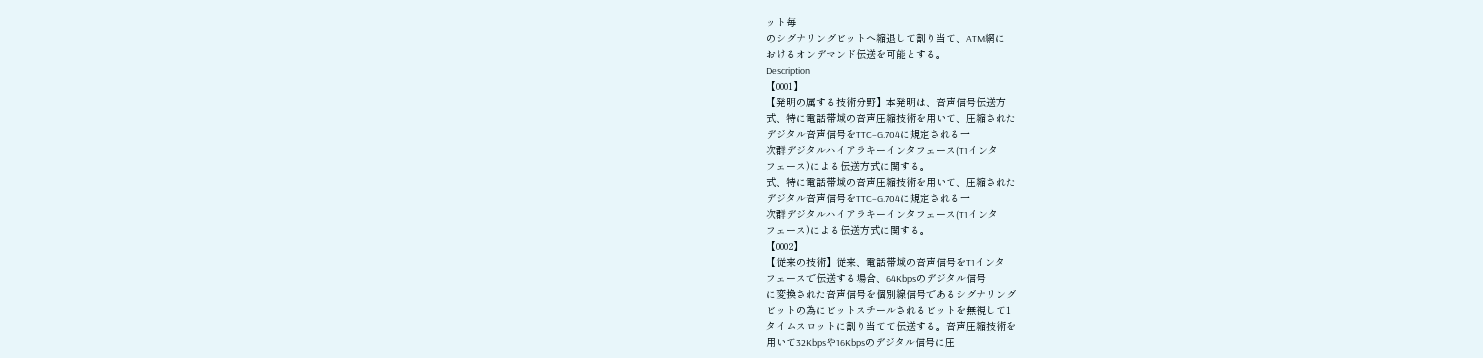ット毎
のシグナリングビットへ縮退して割り当て、ATM網に
おけるオンデマンド伝送を可能とする。
Description
【0001】
【発明の属する技術分野】本発明は、音声信号伝送方
式、特に電話帯域の音声圧縮技術を用いて、圧縮された
デジタル音声信号をTTC−G.704に規定される一
次群デジタルハイアラキーインタフェース(T1インタ
フェース)による伝送方式に関する。
式、特に電話帯域の音声圧縮技術を用いて、圧縮された
デジタル音声信号をTTC−G.704に規定される一
次群デジタルハイアラキーインタフェース(T1インタ
フェース)による伝送方式に関する。
【0002】
【従来の技術】従来、電話帯域の音声信号をT1インタ
フェースで伝送する場合、64Kbpsのデジタル信号
に変換された音声信号を個別線信号であるシグナリング
ビットの為にビットスチールされるビットを無視して1
タイムスロットに割り当てて伝送する。音声圧縮技術を
用いて32Kbpsや16Kbpsのデジタル信号に圧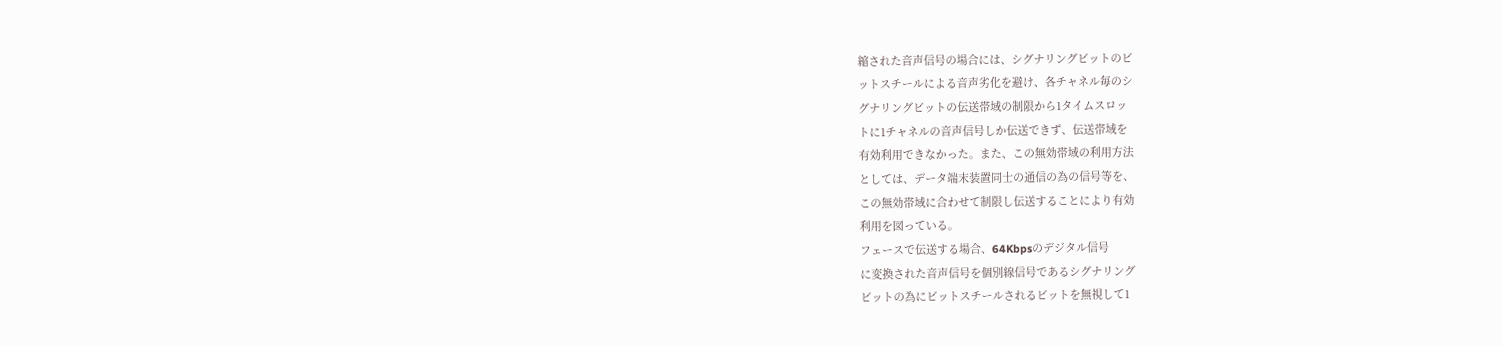縮された音声信号の場合には、シグナリングビットのビ
ットスチールによる音声劣化を避け、各チャネル毎のシ
グナリングビットの伝送帯域の制限から1タイムスロッ
トに1チャネルの音声信号しか伝送できず、伝送帯域を
有効利用できなかった。また、この無効帯域の利用方法
としては、データ端末装置同士の通信の為の信号等を、
この無効帯域に合わせて制限し伝送することにより有効
利用を図っている。
フェースで伝送する場合、64Kbpsのデジタル信号
に変換された音声信号を個別線信号であるシグナリング
ビットの為にビットスチールされるビットを無視して1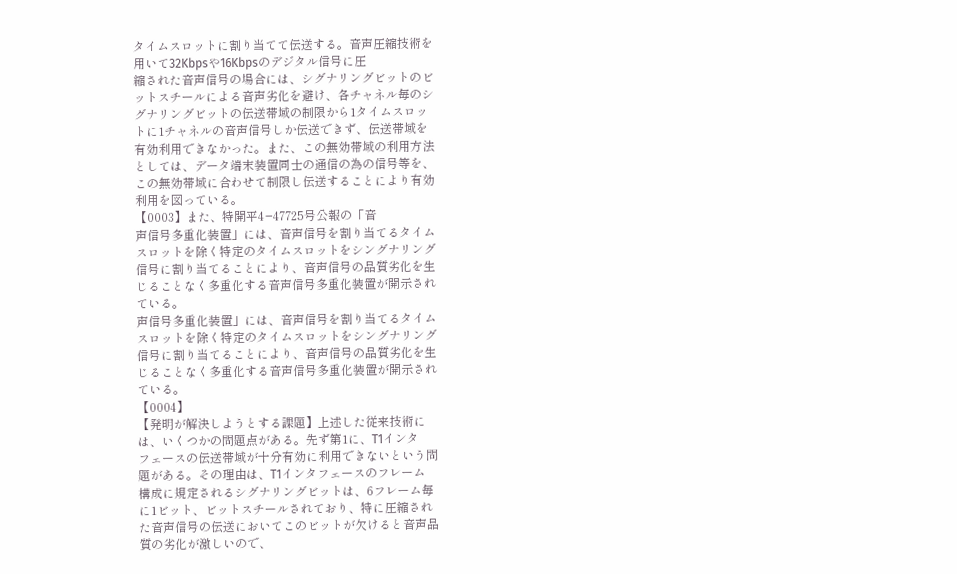タイムスロットに割り当てて伝送する。音声圧縮技術を
用いて32Kbpsや16Kbpsのデジタル信号に圧
縮された音声信号の場合には、シグナリングビットのビ
ットスチールによる音声劣化を避け、各チャネル毎のシ
グナリングビットの伝送帯域の制限から1タイムスロッ
トに1チャネルの音声信号しか伝送できず、伝送帯域を
有効利用できなかった。また、この無効帯域の利用方法
としては、データ端末装置同士の通信の為の信号等を、
この無効帯域に合わせて制限し伝送することにより有効
利用を図っている。
【0003】また、特開平4−47725号公報の「音
声信号多重化装置」には、音声信号を割り当てるタイム
スロットを除く特定のタイムスロットをシングナリング
信号に割り当てることにより、音声信号の品質劣化を生
じることなく多重化する音声信号多重化装置が開示され
ている。
声信号多重化装置」には、音声信号を割り当てるタイム
スロットを除く特定のタイムスロットをシングナリング
信号に割り当てることにより、音声信号の品質劣化を生
じることなく多重化する音声信号多重化装置が開示され
ている。
【0004】
【発明が解決しようとする課題】上述した従来技術に
は、いくつかの問題点がある。先ず第1に、T1インタ
フェースの伝送帯域が十分有効に利用できないという問
題がある。その理由は、T1インタフェースのフレーム
構成に規定されるシグナリングビットは、6フレーム毎
に1ビット、ビットスチールされており、特に圧縮され
た音声信号の伝送においてこのビットが欠けると音声品
質の劣化が激しいので、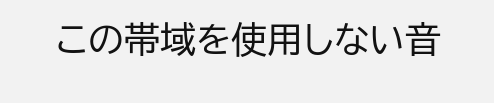この帯域を使用しない音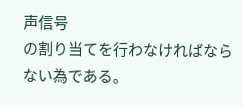声信号
の割り当てを行わなければならない為である。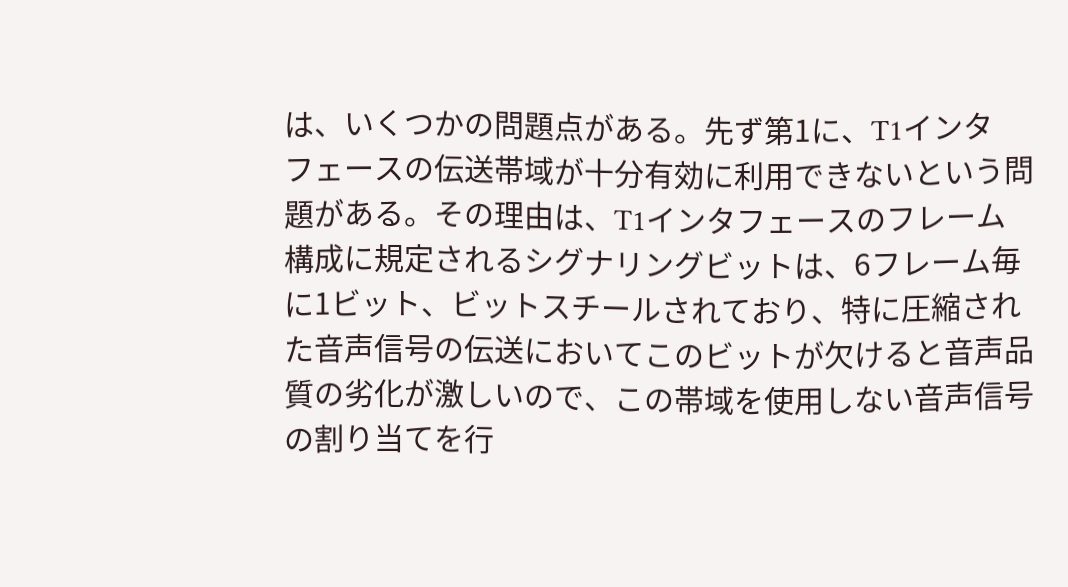は、いくつかの問題点がある。先ず第1に、T1インタ
フェースの伝送帯域が十分有効に利用できないという問
題がある。その理由は、T1インタフェースのフレーム
構成に規定されるシグナリングビットは、6フレーム毎
に1ビット、ビットスチールされており、特に圧縮され
た音声信号の伝送においてこのビットが欠けると音声品
質の劣化が激しいので、この帯域を使用しない音声信号
の割り当てを行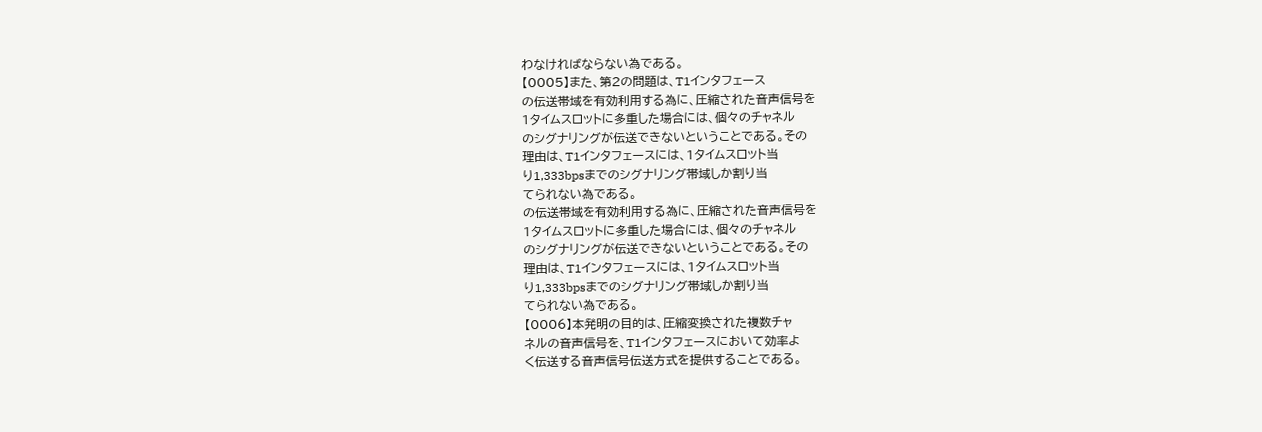わなければならない為である。
【0005】また、第2の問題は、T1インタフェース
の伝送帯域を有効利用する為に、圧縮された音声信号を
1タイムスロットに多重した場合には、個々のチャネル
のシグナリングが伝送できないということである。その
理由は、T1インタフェースには、1タイムスロット当
り1,333bpsまでのシグナリング帯域しか割り当
てられない為である。
の伝送帯域を有効利用する為に、圧縮された音声信号を
1タイムスロットに多重した場合には、個々のチャネル
のシグナリングが伝送できないということである。その
理由は、T1インタフェースには、1タイムスロット当
り1,333bpsまでのシグナリング帯域しか割り当
てられない為である。
【0006】本発明の目的は、圧縮変換された複数チャ
ネルの音声信号を、T1インタフェースにおいて効率よ
く伝送する音声信号伝送方式を提供することである。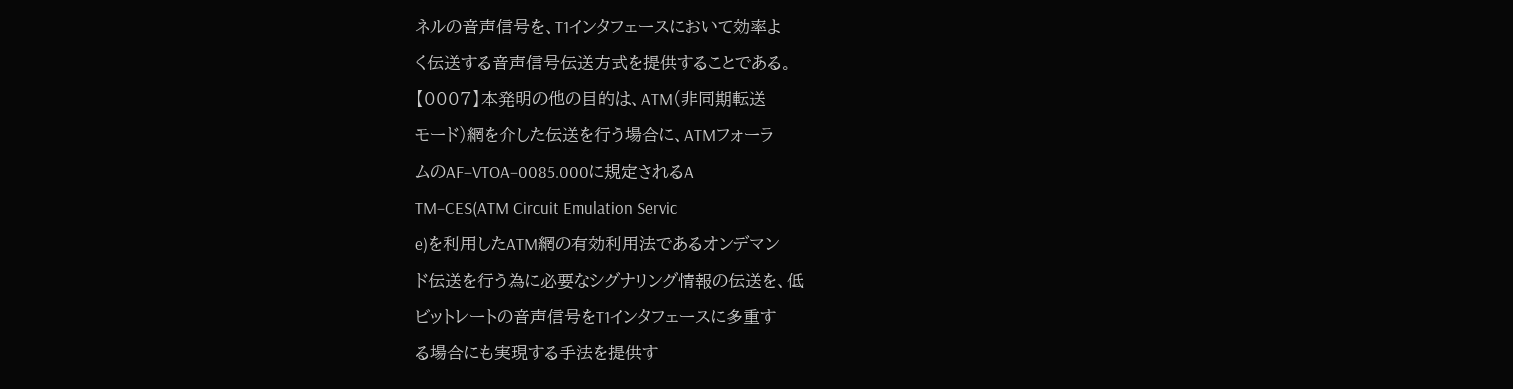ネルの音声信号を、T1インタフェースにおいて効率よ
く伝送する音声信号伝送方式を提供することである。
【0007】本発明の他の目的は、ATM(非同期転送
モード)網を介した伝送を行う場合に、ATMフォーラ
ムのAF−VTOA−0085.000に規定されるA
TM−CES(ATM Circuit Emulation Servic
e)を利用したATM網の有効利用法であるオンデマン
ド伝送を行う為に必要なシグナリング情報の伝送を、低
ビットレートの音声信号をT1インタフェースに多重す
る場合にも実現する手法を提供す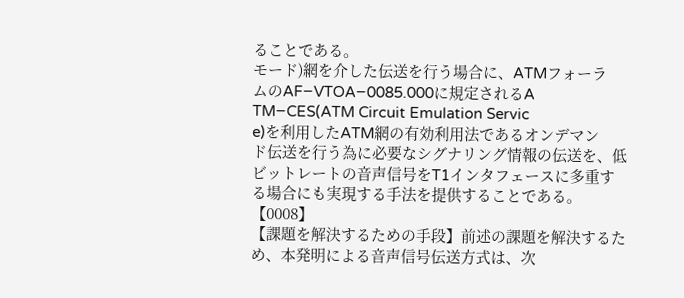ることである。
モード)網を介した伝送を行う場合に、ATMフォーラ
ムのAF−VTOA−0085.000に規定されるA
TM−CES(ATM Circuit Emulation Servic
e)を利用したATM網の有効利用法であるオンデマン
ド伝送を行う為に必要なシグナリング情報の伝送を、低
ビットレートの音声信号をT1インタフェースに多重す
る場合にも実現する手法を提供することである。
【0008】
【課題を解決するための手段】前述の課題を解決するた
め、本発明による音声信号伝送方式は、次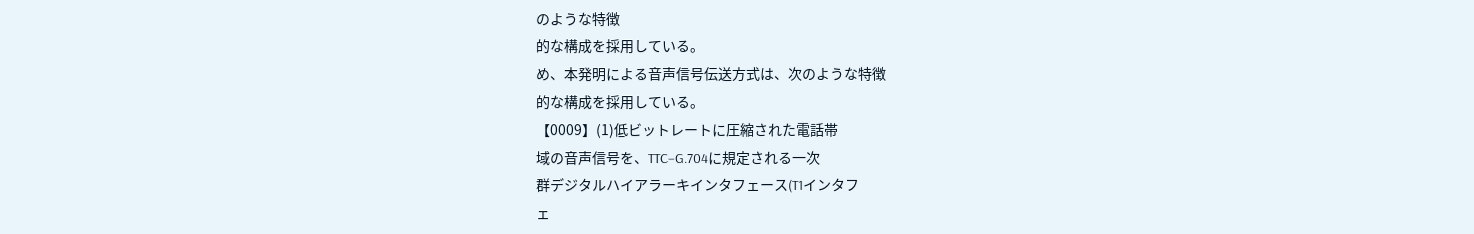のような特徴
的な構成を採用している。
め、本発明による音声信号伝送方式は、次のような特徴
的な構成を採用している。
【0009】(1)低ビットレートに圧縮された電話帯
域の音声信号を、TTC−G.704に規定される一次
群デジタルハイアラーキインタフェース(T1インタフ
ェ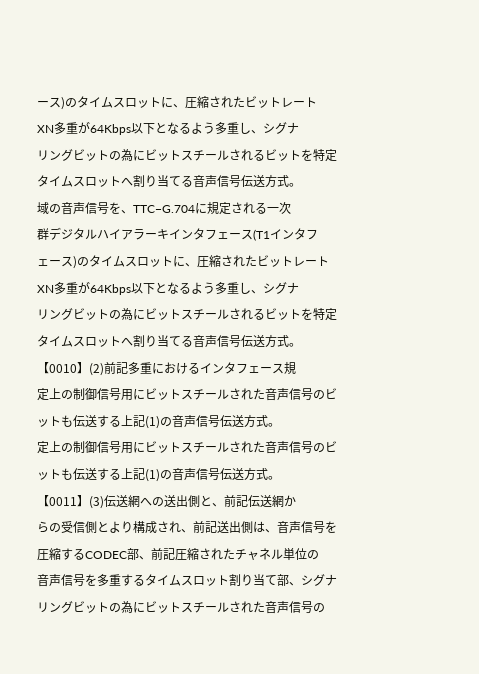ース)のタイムスロットに、圧縮されたビットレート
XN多重が64Kbps以下となるよう多重し、シグナ
リングビットの為にビットスチールされるビットを特定
タイムスロットへ割り当てる音声信号伝送方式。
域の音声信号を、TTC−G.704に規定される一次
群デジタルハイアラーキインタフェース(T1インタフ
ェース)のタイムスロットに、圧縮されたビットレート
XN多重が64Kbps以下となるよう多重し、シグナ
リングビットの為にビットスチールされるビットを特定
タイムスロットへ割り当てる音声信号伝送方式。
【0010】(2)前記多重におけるインタフェース規
定上の制御信号用にビットスチールされた音声信号のビ
ットも伝送する上記(1)の音声信号伝送方式。
定上の制御信号用にビットスチールされた音声信号のビ
ットも伝送する上記(1)の音声信号伝送方式。
【0011】(3)伝送網への送出側と、前記伝送網か
らの受信側とより構成され、前記送出側は、音声信号を
圧縮するCODEC部、前記圧縮されたチャネル単位の
音声信号を多重するタイムスロット割り当て部、シグナ
リングビットの為にビットスチールされた音声信号の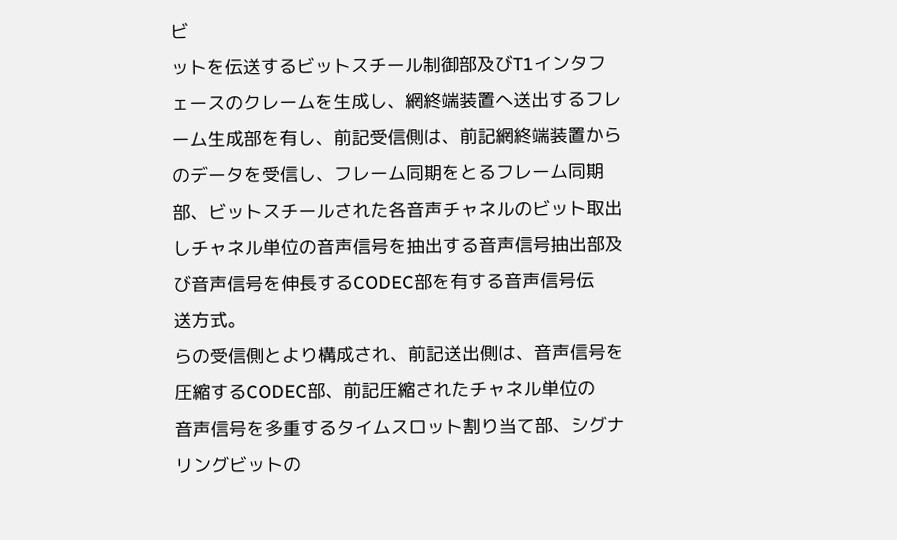ビ
ットを伝送するビットスチール制御部及びT1インタフ
ェースのクレームを生成し、網終端装置へ送出するフレ
ーム生成部を有し、前記受信側は、前記網終端装置から
のデータを受信し、フレーム同期をとるフレーム同期
部、ビットスチールされた各音声チャネルのビット取出
しチャネル単位の音声信号を抽出する音声信号抽出部及
び音声信号を伸長するCODEC部を有する音声信号伝
送方式。
らの受信側とより構成され、前記送出側は、音声信号を
圧縮するCODEC部、前記圧縮されたチャネル単位の
音声信号を多重するタイムスロット割り当て部、シグナ
リングビットの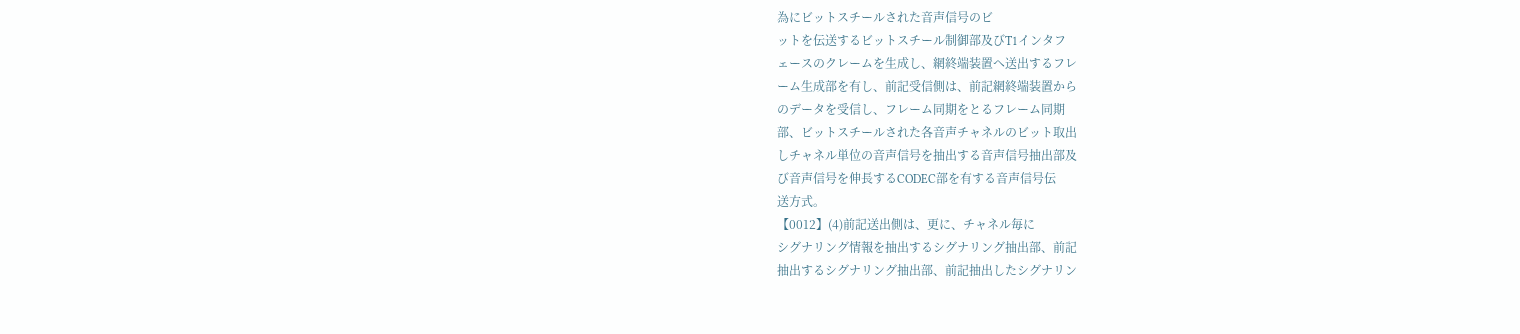為にビットスチールされた音声信号のビ
ットを伝送するビットスチール制御部及びT1インタフ
ェースのクレームを生成し、網終端装置へ送出するフレ
ーム生成部を有し、前記受信側は、前記網終端装置から
のデータを受信し、フレーム同期をとるフレーム同期
部、ビットスチールされた各音声チャネルのビット取出
しチャネル単位の音声信号を抽出する音声信号抽出部及
び音声信号を伸長するCODEC部を有する音声信号伝
送方式。
【0012】(4)前記送出側は、更に、チャネル毎に
シグナリング情報を抽出するシグナリング抽出部、前記
抽出するシグナリング抽出部、前記抽出したシグナリン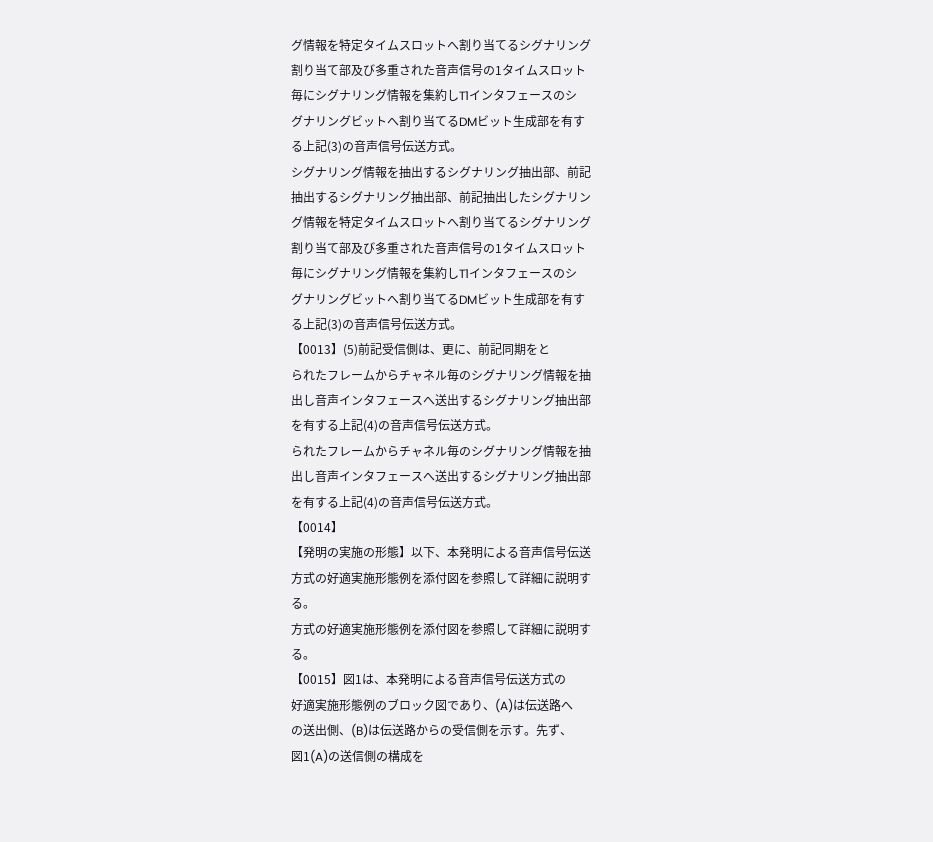グ情報を特定タイムスロットへ割り当てるシグナリング
割り当て部及び多重された音声信号の1タイムスロット
毎にシグナリング情報を集約しT1インタフェースのシ
グナリングビットへ割り当てるDMビット生成部を有す
る上記(3)の音声信号伝送方式。
シグナリング情報を抽出するシグナリング抽出部、前記
抽出するシグナリング抽出部、前記抽出したシグナリン
グ情報を特定タイムスロットへ割り当てるシグナリング
割り当て部及び多重された音声信号の1タイムスロット
毎にシグナリング情報を集約しT1インタフェースのシ
グナリングビットへ割り当てるDMビット生成部を有す
る上記(3)の音声信号伝送方式。
【0013】(5)前記受信側は、更に、前記同期をと
られたフレームからチャネル毎のシグナリング情報を抽
出し音声インタフェースへ送出するシグナリング抽出部
を有する上記(4)の音声信号伝送方式。
られたフレームからチャネル毎のシグナリング情報を抽
出し音声インタフェースへ送出するシグナリング抽出部
を有する上記(4)の音声信号伝送方式。
【0014】
【発明の実施の形態】以下、本発明による音声信号伝送
方式の好適実施形態例を添付図を参照して詳細に説明す
る。
方式の好適実施形態例を添付図を参照して詳細に説明す
る。
【0015】図1は、本発明による音声信号伝送方式の
好適実施形態例のブロック図であり、(A)は伝送路へ
の送出側、(B)は伝送路からの受信側を示す。先ず、
図1(A)の送信側の構成を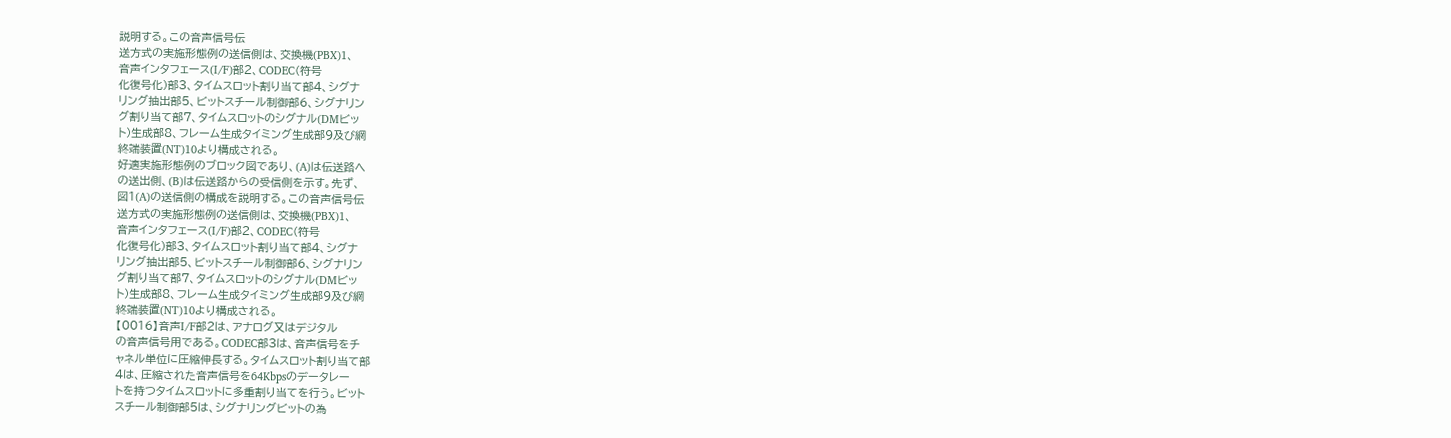説明する。この音声信号伝
送方式の実施形態例の送信側は、交換機(PBX)1、
音声インタフェース(I/F)部2、CODEC(符号
化復号化)部3、タイムスロット割り当て部4、シグナ
リング抽出部5、ビットスチール制御部6、シグナリン
グ割り当て部7、タイムスロットのシグナル(DMビッ
ト)生成部8、フレーム生成タイミング生成部9及び網
終端装置(NT)10より構成される。
好適実施形態例のブロック図であり、(A)は伝送路へ
の送出側、(B)は伝送路からの受信側を示す。先ず、
図1(A)の送信側の構成を説明する。この音声信号伝
送方式の実施形態例の送信側は、交換機(PBX)1、
音声インタフェース(I/F)部2、CODEC(符号
化復号化)部3、タイムスロット割り当て部4、シグナ
リング抽出部5、ビットスチール制御部6、シグナリン
グ割り当て部7、タイムスロットのシグナル(DMビッ
ト)生成部8、フレーム生成タイミング生成部9及び網
終端装置(NT)10より構成される。
【0016】音声I/F部2は、アナログ又はデジタル
の音声信号用である。CODEC部3は、音声信号をチ
ャネル単位に圧縮伸長する。タイムスロット割り当て部
4は、圧縮された音声信号を64Kbpsのデータレー
トを持つタイムスロットに多重割り当てを行う。ビット
スチール制御部5は、シグナリングビットの為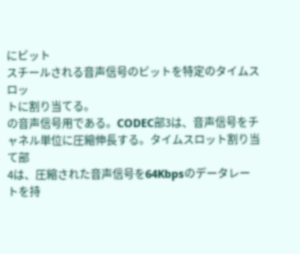にビット
スチールされる音声信号のビットを特定のタイムスロッ
トに割り当てる。
の音声信号用である。CODEC部3は、音声信号をチ
ャネル単位に圧縮伸長する。タイムスロット割り当て部
4は、圧縮された音声信号を64Kbpsのデータレー
トを持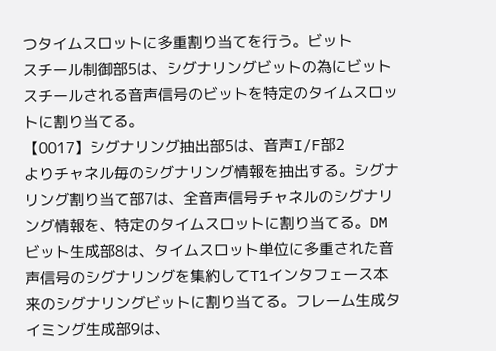つタイムスロットに多重割り当てを行う。ビット
スチール制御部5は、シグナリングビットの為にビット
スチールされる音声信号のビットを特定のタイムスロッ
トに割り当てる。
【0017】シグナリング抽出部5は、音声I/F部2
よりチャネル毎のシグナリング情報を抽出する。シグナ
リング割り当て部7は、全音声信号チャネルのシグナリ
ング情報を、特定のタイムスロットに割り当てる。DM
ビット生成部8は、タイムスロット単位に多重された音
声信号のシグナリングを集約してT1インタフェース本
来のシグナリングビットに割り当てる。フレーム生成タ
イミング生成部9は、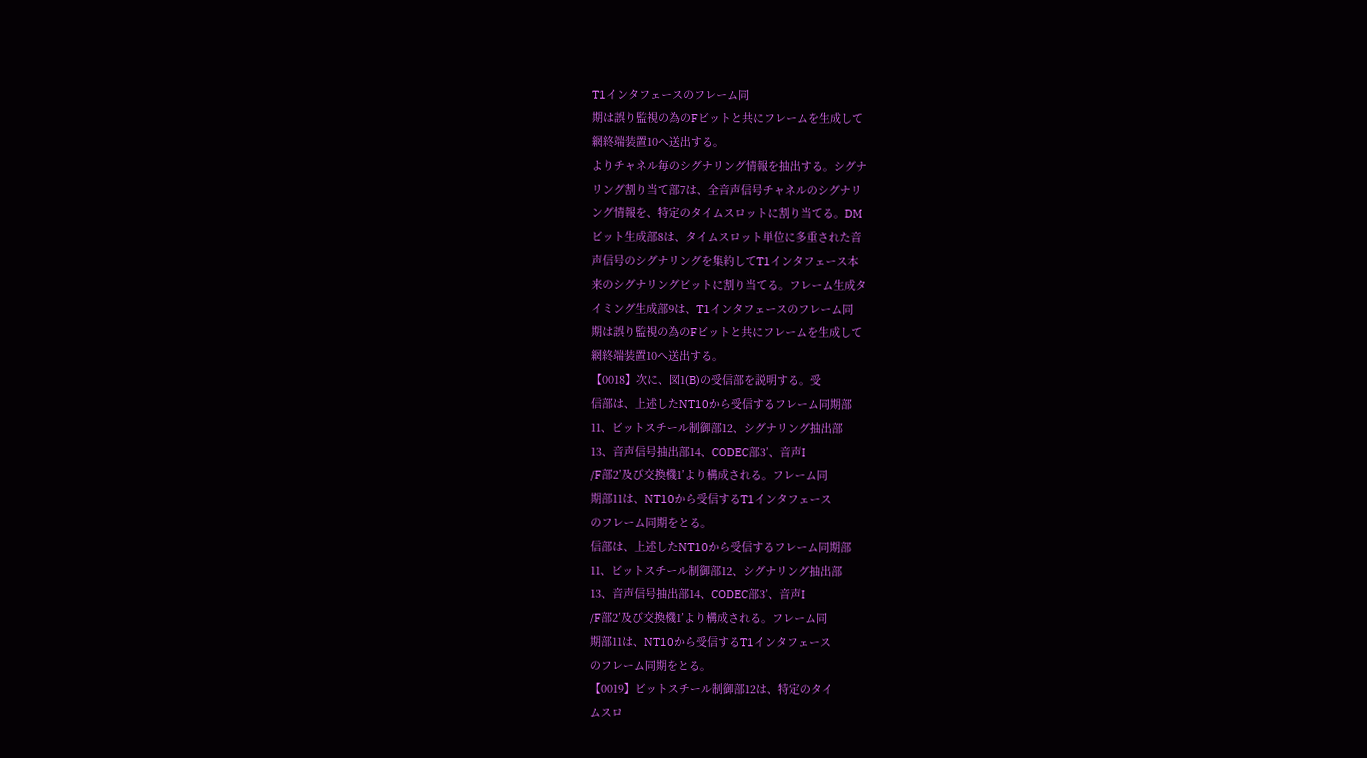T1インタフェースのフレーム同
期は誤り監視の為のFビットと共にフレームを生成して
網終端装置10へ送出する。
よりチャネル毎のシグナリング情報を抽出する。シグナ
リング割り当て部7は、全音声信号チャネルのシグナリ
ング情報を、特定のタイムスロットに割り当てる。DM
ビット生成部8は、タイムスロット単位に多重された音
声信号のシグナリングを集約してT1インタフェース本
来のシグナリングビットに割り当てる。フレーム生成タ
イミング生成部9は、T1インタフェースのフレーム同
期は誤り監視の為のFビットと共にフレームを生成して
網終端装置10へ送出する。
【0018】次に、図1(B)の受信部を説明する。受
信部は、上述したNT10から受信するフレーム同期部
11、ビットスチール制御部12、シグナリング抽出部
13、音声信号抽出部14、CODEC部3’、音声I
/F部2’及び交換機1’より構成される。フレーム同
期部11は、NT10から受信するT1インタフェース
のフレーム同期をとる。
信部は、上述したNT10から受信するフレーム同期部
11、ビットスチール制御部12、シグナリング抽出部
13、音声信号抽出部14、CODEC部3’、音声I
/F部2’及び交換機1’より構成される。フレーム同
期部11は、NT10から受信するT1インタフェース
のフレーム同期をとる。
【0019】ビットスチール制御部12は、特定のタイ
ムスロ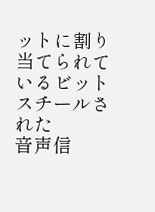ットに割り当てられているビットスチールされた
音声信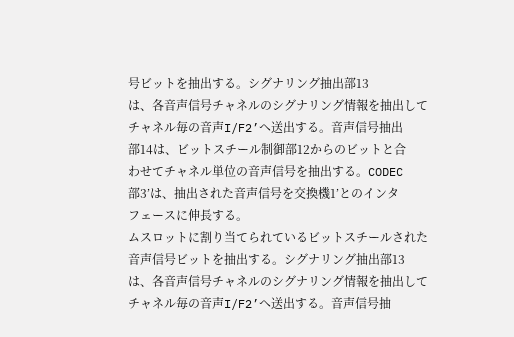号ビットを抽出する。シグナリング抽出部13
は、各音声信号チャネルのシグナリング情報を抽出して
チャネル毎の音声I/F2’へ送出する。音声信号抽出
部14は、ビットスチール制御部12からのビットと合
わせてチャネル単位の音声信号を抽出する。CODEC
部3’は、抽出された音声信号を交換機1’とのインタ
フェースに伸長する。
ムスロットに割り当てられているビットスチールされた
音声信号ビットを抽出する。シグナリング抽出部13
は、各音声信号チャネルのシグナリング情報を抽出して
チャネル毎の音声I/F2’へ送出する。音声信号抽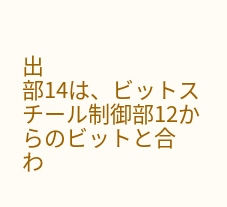出
部14は、ビットスチール制御部12からのビットと合
わ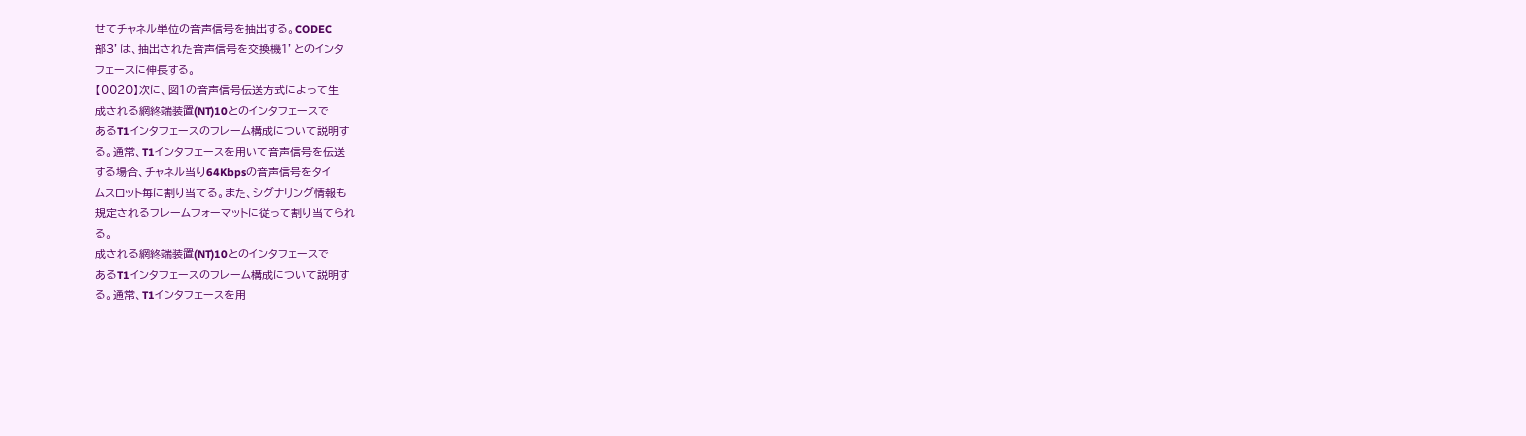せてチャネル単位の音声信号を抽出する。CODEC
部3’は、抽出された音声信号を交換機1’とのインタ
フェースに伸長する。
【0020】次に、図1の音声信号伝送方式によって生
成される網終端装置(NT)10とのインタフェースで
あるT1インタフェースのフレーム構成について説明す
る。通常、T1インタフェースを用いて音声信号を伝送
する場合、チャネル当り64Kbpsの音声信号をタイ
ムスロット毎に割り当てる。また、シグナリング情報も
規定されるフレームフォーマットに従って割り当てられ
る。
成される網終端装置(NT)10とのインタフェースで
あるT1インタフェースのフレーム構成について説明す
る。通常、T1インタフェースを用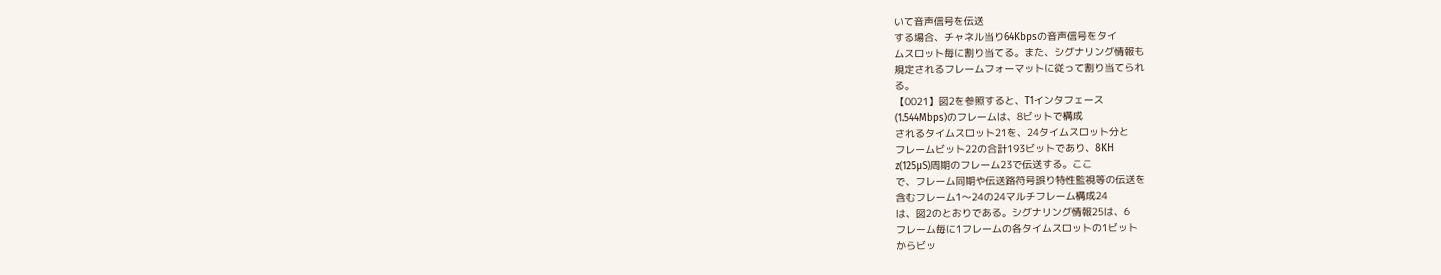いて音声信号を伝送
する場合、チャネル当り64Kbpsの音声信号をタイ
ムスロット毎に割り当てる。また、シグナリング情報も
規定されるフレームフォーマットに従って割り当てられ
る。
【0021】図2を参照すると、T1インタフェース
(1.544Mbps)のフレームは、8ビットで構成
されるタイムスロット21を、24タイムスロット分と
フレームビット22の合計193ビットであり、8KH
z(125μS)周期のフレーム23で伝送する。ここ
で、フレーム同期や伝送路符号誤り特性監視等の伝送を
含むフレーム1〜24の24マルチフレーム構成24
は、図2のとおりである。シグナリング情報25は、6
フレーム毎に1フレームの各タイムスロットの1ビット
からビッ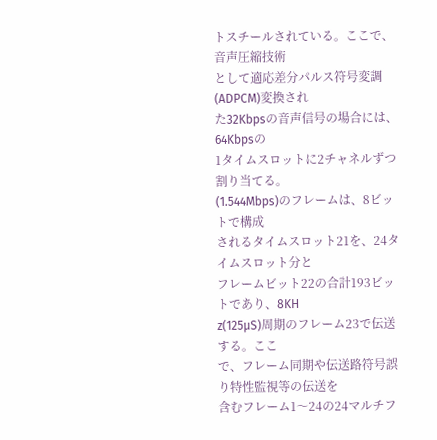トスチールされている。ここで、音声圧縮技術
として適応差分パルス符号変調(ADPCM)変換され
た32Kbpsの音声信号の場合には、64Kbpsの
1タイムスロットに2チャネルずつ割り当てる。
(1.544Mbps)のフレームは、8ビットで構成
されるタイムスロット21を、24タイムスロット分と
フレームビット22の合計193ビットであり、8KH
z(125μS)周期のフレーム23で伝送する。ここ
で、フレーム同期や伝送路符号誤り特性監視等の伝送を
含むフレーム1〜24の24マルチフ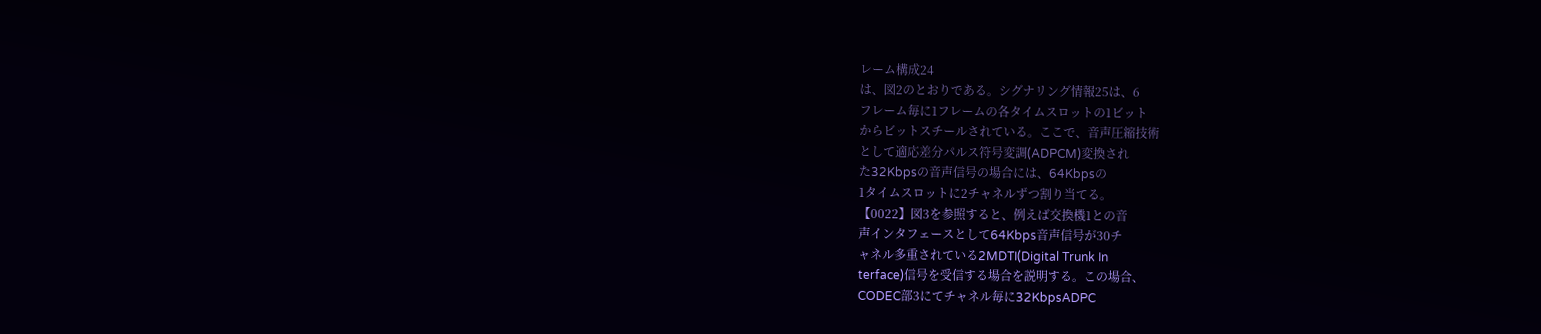レーム構成24
は、図2のとおりである。シグナリング情報25は、6
フレーム毎に1フレームの各タイムスロットの1ビット
からビットスチールされている。ここで、音声圧縮技術
として適応差分パルス符号変調(ADPCM)変換され
た32Kbpsの音声信号の場合には、64Kbpsの
1タイムスロットに2チャネルずつ割り当てる。
【0022】図3を参照すると、例えば交換機1との音
声インタフェースとして64Kbps音声信号が30チ
ャネル多重されている2MDTI(Digital Trunk In
terface)信号を受信する場合を説明する。この場合、
CODEC部3にてチャネル毎に32KbpsADPC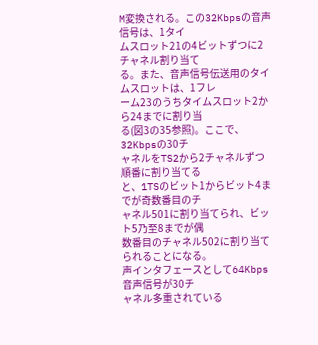M変換される。この32Kbpsの音声信号は、1タイ
ムスロット21の4ビットずつに2チャネル割り当て
る。また、音声信号伝送用のタイムスロットは、1フレ
ーム23のうちタイムスロット2から24までに割り当
る(図3の35参照)。ここで、32Kbpsの30チ
ャネルをTS2から2チャネルずつ順番に割り当てる
と、1TSのビット1からビット4までが奇数番目のチ
ャネル501に割り当てられ、ビット5乃至8までが偶
数番目のチャネル502に割り当てられることになる。
声インタフェースとして64Kbps音声信号が30チ
ャネル多重されている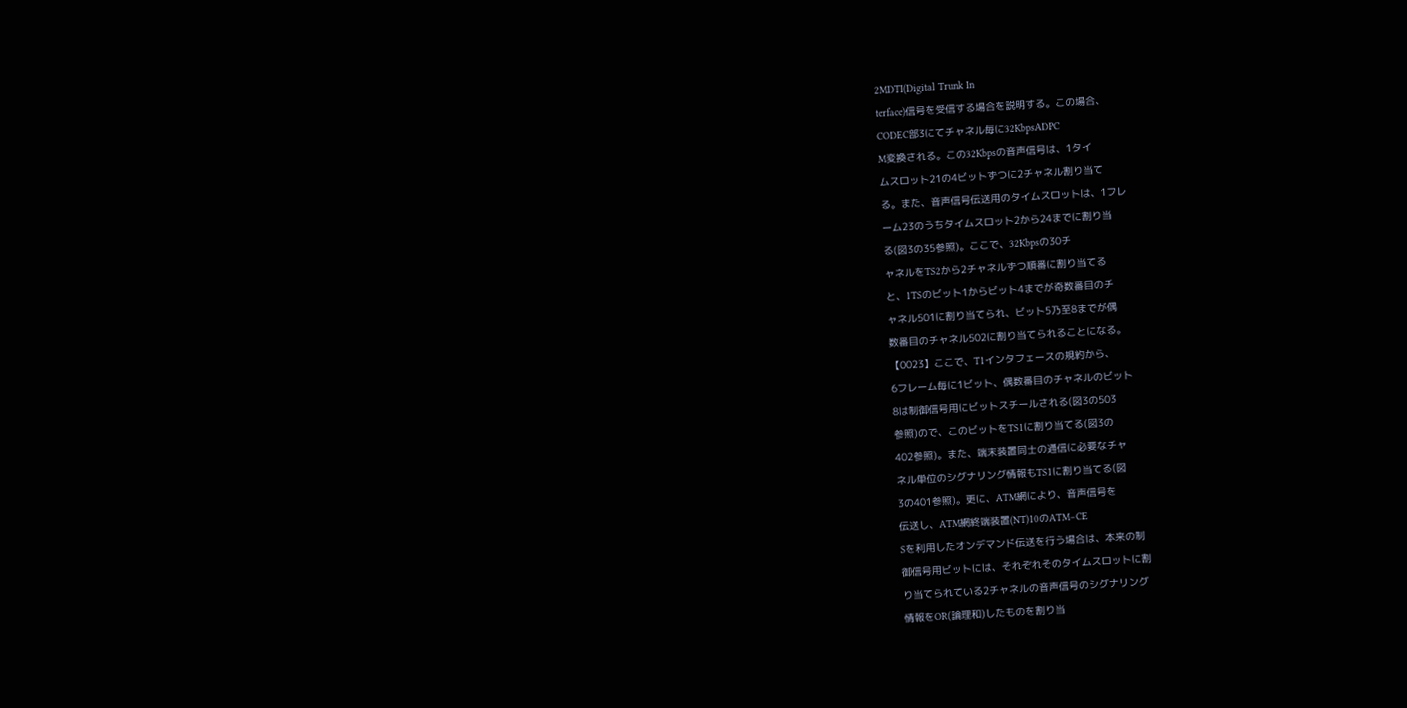2MDTI(Digital Trunk In
terface)信号を受信する場合を説明する。この場合、
CODEC部3にてチャネル毎に32KbpsADPC
M変換される。この32Kbpsの音声信号は、1タイ
ムスロット21の4ビットずつに2チャネル割り当て
る。また、音声信号伝送用のタイムスロットは、1フレ
ーム23のうちタイムスロット2から24までに割り当
る(図3の35参照)。ここで、32Kbpsの30チ
ャネルをTS2から2チャネルずつ順番に割り当てる
と、1TSのビット1からビット4までが奇数番目のチ
ャネル501に割り当てられ、ビット5乃至8までが偶
数番目のチャネル502に割り当てられることになる。
【0023】ここで、T1インタフェースの規約から、
6フレーム毎に1ビット、偶数番目のチャネルのビット
8は制御信号用にビットスチールされる(図3の503
参照)ので、このビットをTS1に割り当てる(図3の
402参照)。また、端末装置同士の通信に必要なチャ
ネル単位のシグナリング情報もTS1に割り当てる(図
3の401参照)。更に、ATM網により、音声信号を
伝送し、ATM網終端装置(NT)10のATM−CE
Sを利用したオンデマンド伝送を行う場合は、本来の制
御信号用ビットには、それぞれそのタイムスロットに割
り当てられている2チャネルの音声信号のシグナリング
情報をOR(論理和)したものを割り当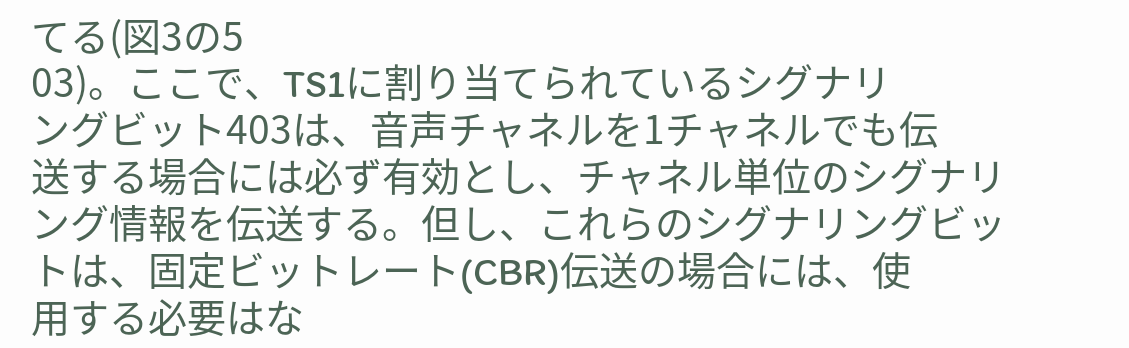てる(図3の5
03)。ここで、TS1に割り当てられているシグナリ
ングビット403は、音声チャネルを1チャネルでも伝
送する場合には必ず有効とし、チャネル単位のシグナリ
ング情報を伝送する。但し、これらのシグナリングビッ
トは、固定ビットレート(CBR)伝送の場合には、使
用する必要はな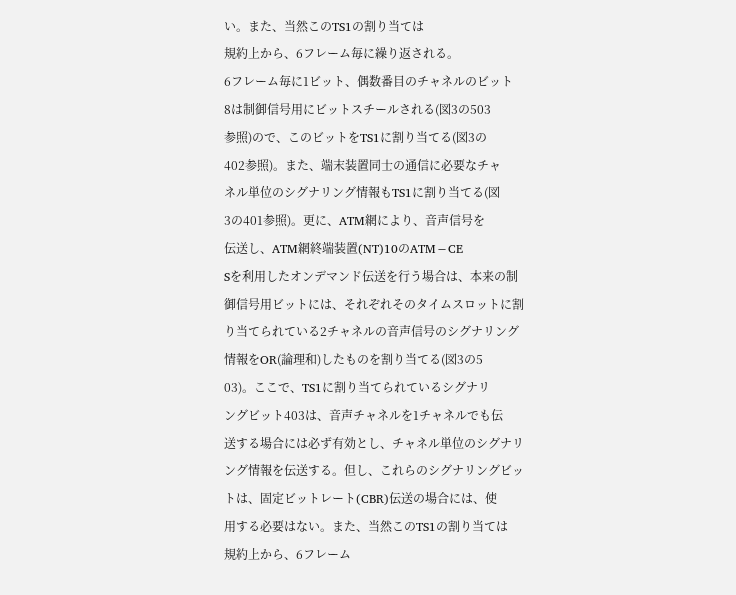い。また、当然このTS1の割り当ては
規約上から、6フレーム毎に繰り返される。
6フレーム毎に1ビット、偶数番目のチャネルのビット
8は制御信号用にビットスチールされる(図3の503
参照)ので、このビットをTS1に割り当てる(図3の
402参照)。また、端末装置同士の通信に必要なチャ
ネル単位のシグナリング情報もTS1に割り当てる(図
3の401参照)。更に、ATM網により、音声信号を
伝送し、ATM網終端装置(NT)10のATM−CE
Sを利用したオンデマンド伝送を行う場合は、本来の制
御信号用ビットには、それぞれそのタイムスロットに割
り当てられている2チャネルの音声信号のシグナリング
情報をOR(論理和)したものを割り当てる(図3の5
03)。ここで、TS1に割り当てられているシグナリ
ングビット403は、音声チャネルを1チャネルでも伝
送する場合には必ず有効とし、チャネル単位のシグナリ
ング情報を伝送する。但し、これらのシグナリングビッ
トは、固定ビットレート(CBR)伝送の場合には、使
用する必要はない。また、当然このTS1の割り当ては
規約上から、6フレーム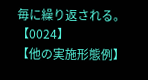毎に繰り返される。
【0024】
【他の実施形態例】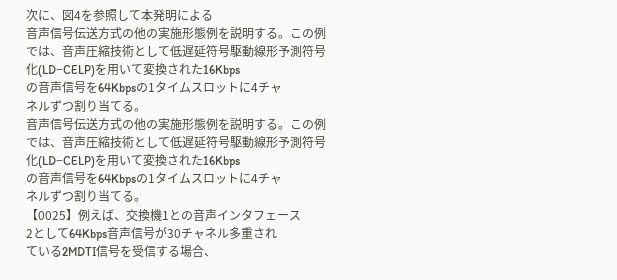次に、図4を参照して本発明による
音声信号伝送方式の他の実施形態例を説明する。この例
では、音声圧縮技術として低遅延符号駆動線形予測符号
化(LD−CELP)を用いて変換された16Kbps
の音声信号を64Kbpsの1タイムスロットに4チャ
ネルずつ割り当てる。
音声信号伝送方式の他の実施形態例を説明する。この例
では、音声圧縮技術として低遅延符号駆動線形予測符号
化(LD−CELP)を用いて変換された16Kbps
の音声信号を64Kbpsの1タイムスロットに4チャ
ネルずつ割り当てる。
【0025】例えば、交換機1との音声インタフェース
2として64Kbps音声信号が30チャネル多重され
ている2MDTI信号を受信する場合、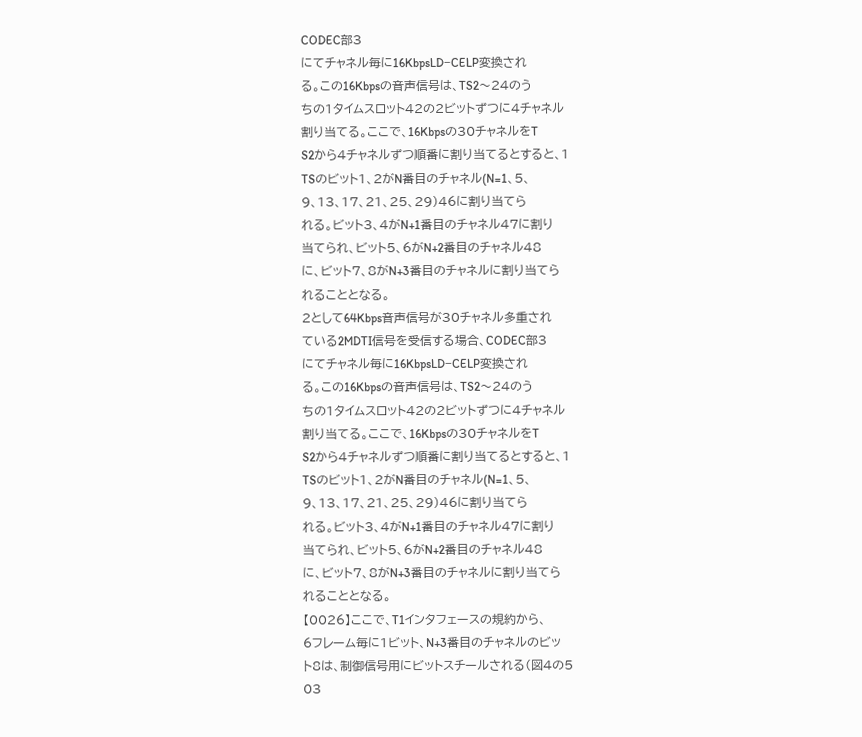CODEC部3
にてチャネル毎に16KbpsLD−CELP変換され
る。この16Kbpsの音声信号は、TS2〜24のう
ちの1タイムスロット42の2ビットずつに4チャネル
割り当てる。ここで、16Kbpsの30チャネルをT
S2から4チャネルずつ順番に割り当てるとすると、1
TSのビット1、2がN番目のチャネル(N=1、5、
9、13、17、21、25、29)46に割り当てら
れる。ビット3、4がN+1番目のチャネル47に割り
当てられ、ビット5、6がN+2番目のチャネル48
に、ビット7、8がN+3番目のチャネルに割り当てら
れることとなる。
2として64Kbps音声信号が30チャネル多重され
ている2MDTI信号を受信する場合、CODEC部3
にてチャネル毎に16KbpsLD−CELP変換され
る。この16Kbpsの音声信号は、TS2〜24のう
ちの1タイムスロット42の2ビットずつに4チャネル
割り当てる。ここで、16Kbpsの30チャネルをT
S2から4チャネルずつ順番に割り当てるとすると、1
TSのビット1、2がN番目のチャネル(N=1、5、
9、13、17、21、25、29)46に割り当てら
れる。ビット3、4がN+1番目のチャネル47に割り
当てられ、ビット5、6がN+2番目のチャネル48
に、ビット7、8がN+3番目のチャネルに割り当てら
れることとなる。
【0026】ここで、T1インタフェースの規約から、
6フレーム毎に1ビット、N+3番目のチャネルのビッ
ト8は、制御信号用にビットスチールされる(図4の5
03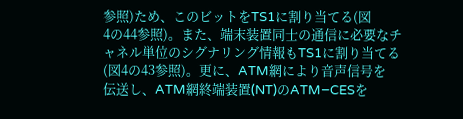参照)ため、このビットをTS1に割り当てる(図
4の44参照)。また、端末装置同士の通信に必要なチ
ャネル単位のシグナリング情報もTS1に割り当てる
(図4の43参照)。更に、ATM網により音声信号を
伝送し、ATM網終端装置(NT)のATM−CESを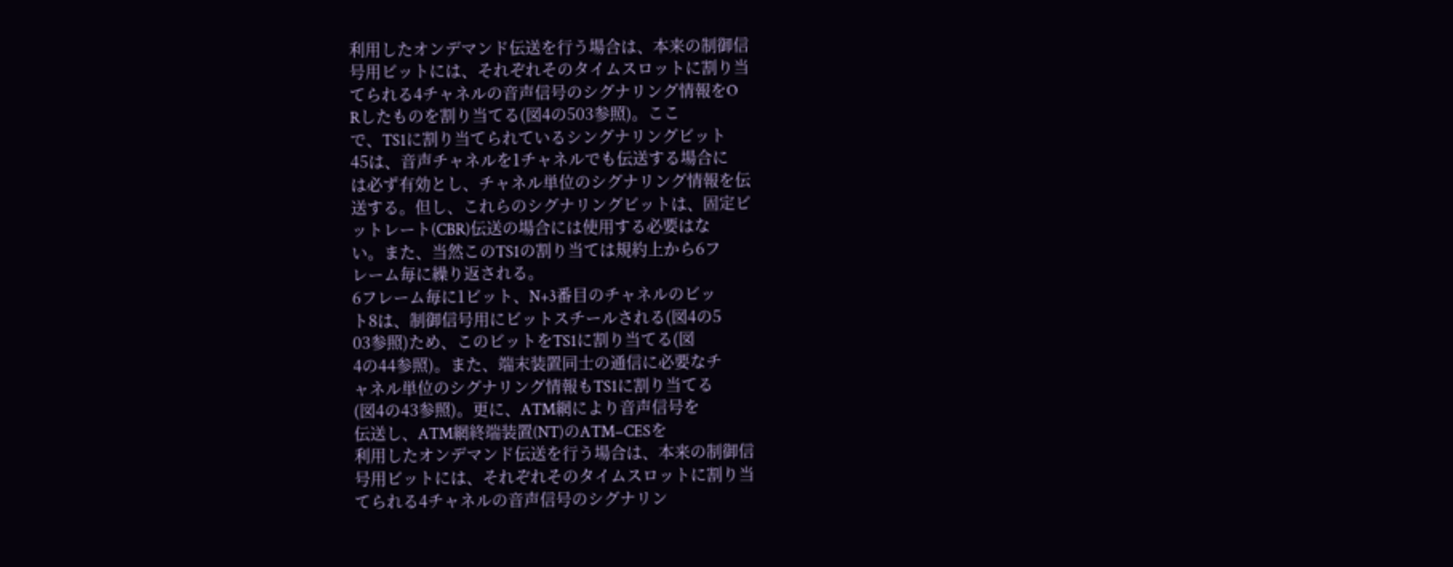利用したオンデマンド伝送を行う場合は、本来の制御信
号用ビットには、それぞれそのタイムスロットに割り当
てられる4チャネルの音声信号のシグナリング情報をO
Rしたものを割り当てる(図4の503参照)。ここ
で、TS1に割り当てられているシングナリングビット
45は、音声チャネルを1チャネルでも伝送する場合に
は必ず有効とし、チャネル単位のシグナリング情報を伝
送する。但し、これらのシグナリングビットは、固定ビ
ットレート(CBR)伝送の場合には使用する必要はな
い。また、当然このTS1の割り当ては規約上から6フ
レーム毎に繰り返される。
6フレーム毎に1ビット、N+3番目のチャネルのビッ
ト8は、制御信号用にビットスチールされる(図4の5
03参照)ため、このビットをTS1に割り当てる(図
4の44参照)。また、端末装置同士の通信に必要なチ
ャネル単位のシグナリング情報もTS1に割り当てる
(図4の43参照)。更に、ATM網により音声信号を
伝送し、ATM網終端装置(NT)のATM−CESを
利用したオンデマンド伝送を行う場合は、本来の制御信
号用ビットには、それぞれそのタイムスロットに割り当
てられる4チャネルの音声信号のシグナリン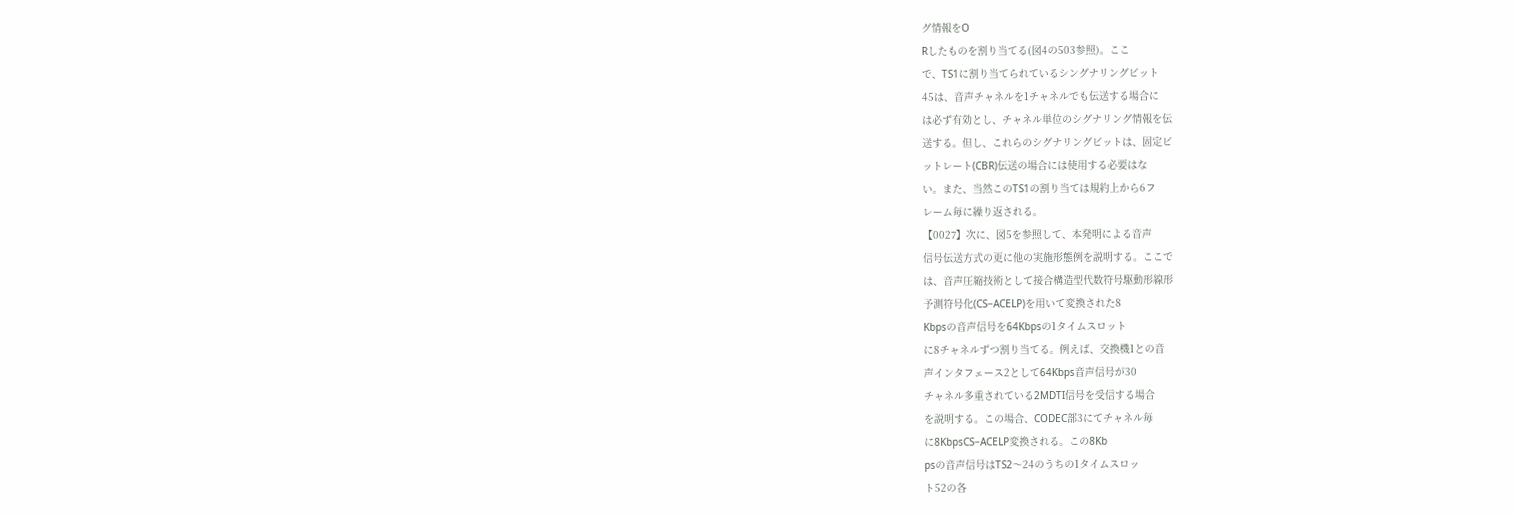グ情報をO
Rしたものを割り当てる(図4の503参照)。ここ
で、TS1に割り当てられているシングナリングビット
45は、音声チャネルを1チャネルでも伝送する場合に
は必ず有効とし、チャネル単位のシグナリング情報を伝
送する。但し、これらのシグナリングビットは、固定ビ
ットレート(CBR)伝送の場合には使用する必要はな
い。また、当然このTS1の割り当ては規約上から6フ
レーム毎に繰り返される。
【0027】次に、図5を参照して、本発明による音声
信号伝送方式の更に他の実施形態例を説明する。ここで
は、音声圧縮技術として接合構造型代数符号駆動形線形
予測符号化(CS−ACELP)を用いて変換された8
Kbpsの音声信号を64Kbpsの1タイムスロット
に8チャネルずつ割り当てる。例えば、交換機1との音
声インタフェース2として64Kbps音声信号が30
チャネル多重されている2MDTI信号を受信する場合
を説明する。この場合、CODEC部3にてチャネル毎
に8KbpsCS−ACELP変換される。この8Kb
psの音声信号はTS2〜24のうちの1タイムスロッ
ト52の各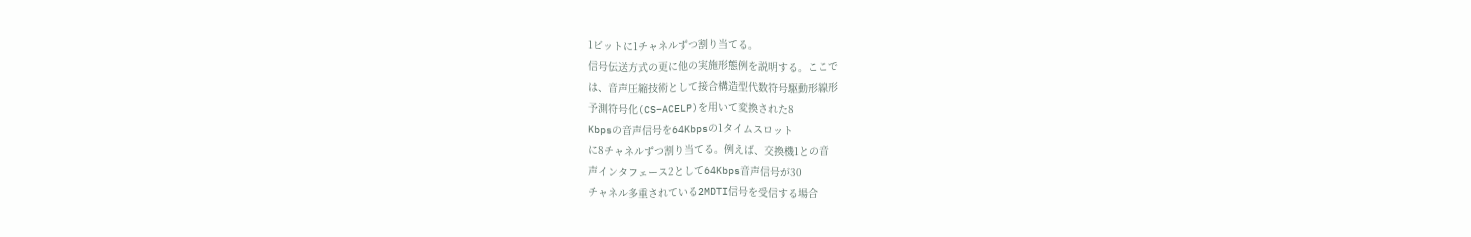1ビットに1チャネルずつ割り当てる。
信号伝送方式の更に他の実施形態例を説明する。ここで
は、音声圧縮技術として接合構造型代数符号駆動形線形
予測符号化(CS−ACELP)を用いて変換された8
Kbpsの音声信号を64Kbpsの1タイムスロット
に8チャネルずつ割り当てる。例えば、交換機1との音
声インタフェース2として64Kbps音声信号が30
チャネル多重されている2MDTI信号を受信する場合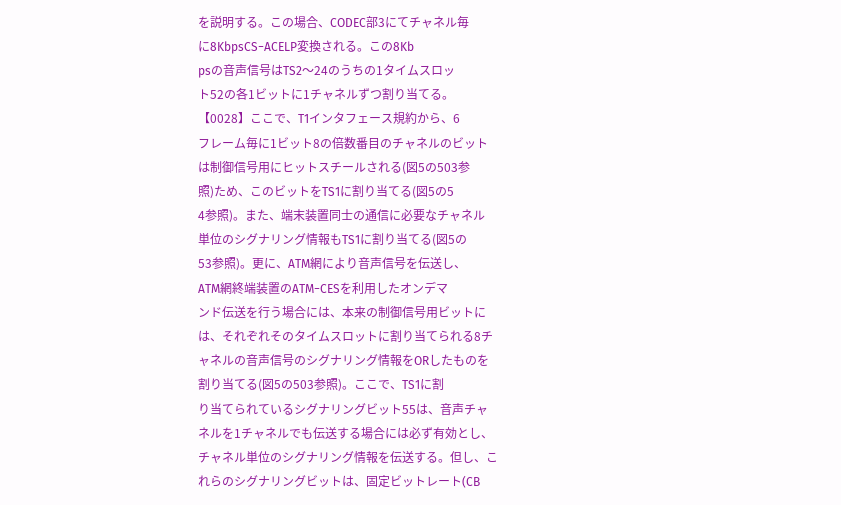を説明する。この場合、CODEC部3にてチャネル毎
に8KbpsCS−ACELP変換される。この8Kb
psの音声信号はTS2〜24のうちの1タイムスロッ
ト52の各1ビットに1チャネルずつ割り当てる。
【0028】ここで、T1インタフェース規約から、6
フレーム毎に1ビット8の倍数番目のチャネルのビット
は制御信号用にヒットスチールされる(図5の503参
照)ため、このビットをTS1に割り当てる(図5の5
4参照)。また、端末装置同士の通信に必要なチャネル
単位のシグナリング情報もTS1に割り当てる(図5の
53参照)。更に、ATM網により音声信号を伝送し、
ATM網終端装置のATM−CESを利用したオンデマ
ンド伝送を行う場合には、本来の制御信号用ビットに
は、それぞれそのタイムスロットに割り当てられる8チ
ャネルの音声信号のシグナリング情報をORしたものを
割り当てる(図5の503参照)。ここで、TS1に割
り当てられているシグナリングビット55は、音声チャ
ネルを1チャネルでも伝送する場合には必ず有効とし、
チャネル単位のシグナリング情報を伝送する。但し、こ
れらのシグナリングビットは、固定ビットレート(CB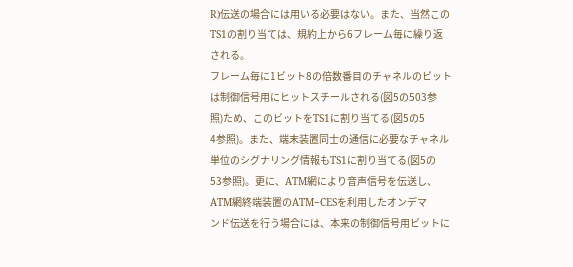R)伝送の場合には用いる必要はない。また、当然この
TS1の割り当ては、規約上から6フレーム毎に繰り返
される。
フレーム毎に1ビット8の倍数番目のチャネルのビット
は制御信号用にヒットスチールされる(図5の503参
照)ため、このビットをTS1に割り当てる(図5の5
4参照)。また、端末装置同士の通信に必要なチャネル
単位のシグナリング情報もTS1に割り当てる(図5の
53参照)。更に、ATM網により音声信号を伝送し、
ATM網終端装置のATM−CESを利用したオンデマ
ンド伝送を行う場合には、本来の制御信号用ビットに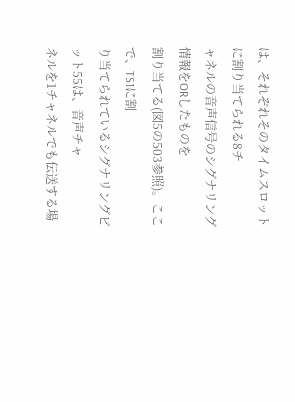は、それぞれそのタイムスロットに割り当てられる8チ
ャネルの音声信号のシグナリング情報をORしたものを
割り当てる(図5の503参照)。ここで、TS1に割
り当てられているシグナリングビット55は、音声チャ
ネルを1チャネルでも伝送する場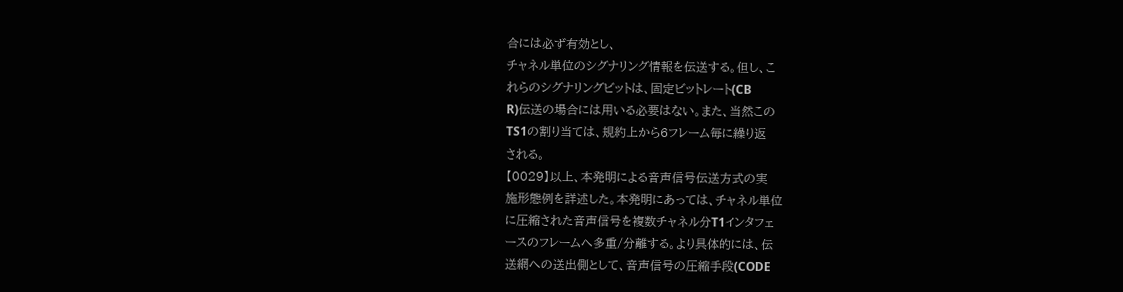合には必ず有効とし、
チャネル単位のシグナリング情報を伝送する。但し、こ
れらのシグナリングビットは、固定ビットレート(CB
R)伝送の場合には用いる必要はない。また、当然この
TS1の割り当ては、規約上から6フレーム毎に繰り返
される。
【0029】以上、本発明による音声信号伝送方式の実
施形態例を詳述した。本発明にあっては、チャネル単位
に圧縮された音声信号を複数チャネル分T1インタフェ
ースのフレームへ多重/分離する。より具体的には、伝
送網への送出側として、音声信号の圧縮手段(CODE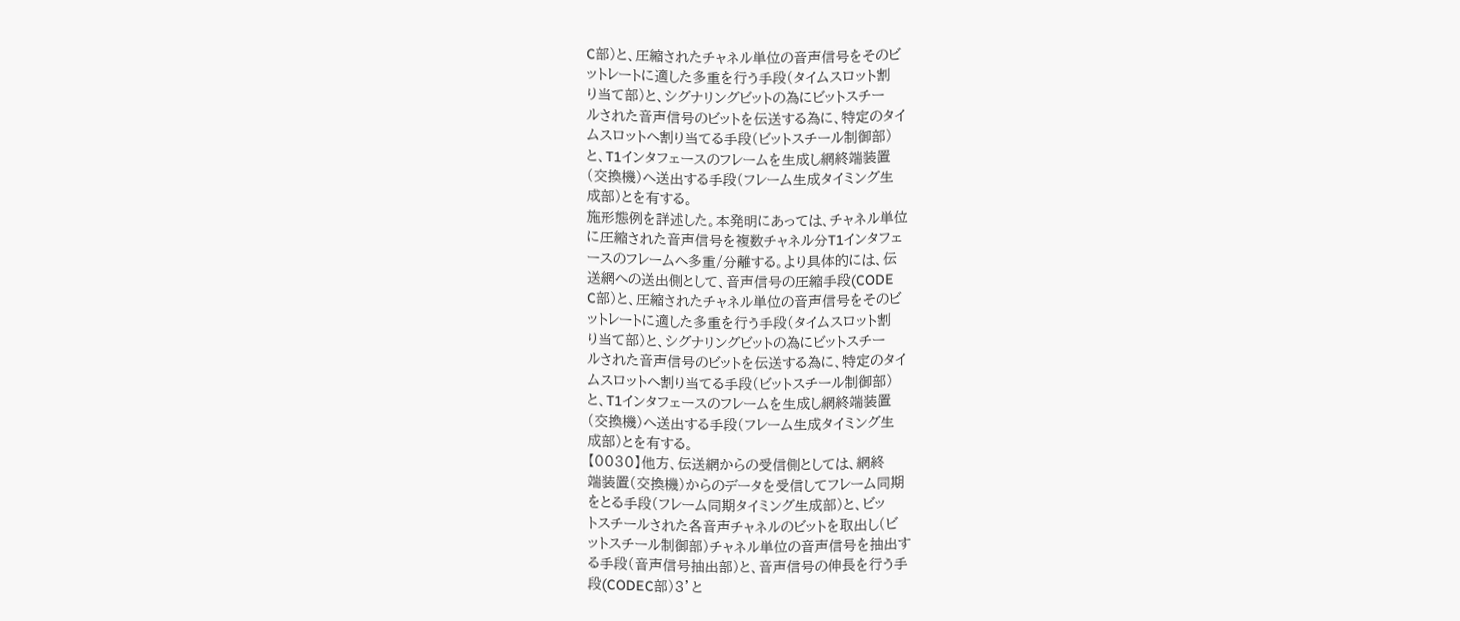C部)と、圧縮されたチャネル単位の音声信号をそのビ
ットレートに適した多重を行う手段(タイムスロット割
り当て部)と、シグナリングビットの為にビットスチー
ルされた音声信号のビットを伝送する為に、特定のタイ
ムスロットへ割り当てる手段(ビットスチール制御部)
と、T1インタフェースのフレームを生成し網終端装置
(交換機)へ送出する手段(フレーム生成タイミング生
成部)とを有する。
施形態例を詳述した。本発明にあっては、チャネル単位
に圧縮された音声信号を複数チャネル分T1インタフェ
ースのフレームへ多重/分離する。より具体的には、伝
送網への送出側として、音声信号の圧縮手段(CODE
C部)と、圧縮されたチャネル単位の音声信号をそのビ
ットレートに適した多重を行う手段(タイムスロット割
り当て部)と、シグナリングビットの為にビットスチー
ルされた音声信号のビットを伝送する為に、特定のタイ
ムスロットへ割り当てる手段(ビットスチール制御部)
と、T1インタフェースのフレームを生成し網終端装置
(交換機)へ送出する手段(フレーム生成タイミング生
成部)とを有する。
【0030】他方、伝送網からの受信側としては、網終
端装置(交換機)からのデータを受信してフレーム同期
をとる手段(フレーム同期タイミング生成部)と、ビッ
トスチールされた各音声チャネルのビットを取出し(ビ
ットスチール制御部)チャネル単位の音声信号を抽出す
る手段(音声信号抽出部)と、音声信号の伸長を行う手
段(CODEC部)3’と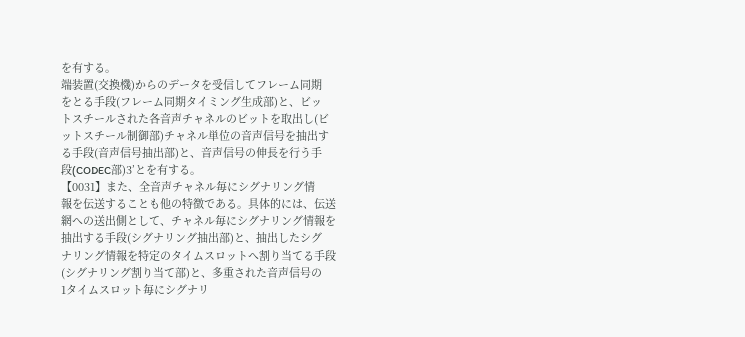を有する。
端装置(交換機)からのデータを受信してフレーム同期
をとる手段(フレーム同期タイミング生成部)と、ビッ
トスチールされた各音声チャネルのビットを取出し(ビ
ットスチール制御部)チャネル単位の音声信号を抽出す
る手段(音声信号抽出部)と、音声信号の伸長を行う手
段(CODEC部)3’とを有する。
【0031】また、全音声チャネル毎にシグナリング情
報を伝送することも他の特徴である。具体的には、伝送
網への送出側として、チャネル毎にシグナリング情報を
抽出する手段(シグナリング抽出部)と、抽出したシグ
ナリング情報を特定のタイムスロットへ割り当てる手段
(シグナリング割り当て部)と、多重された音声信号の
1タイムスロット毎にシグナリ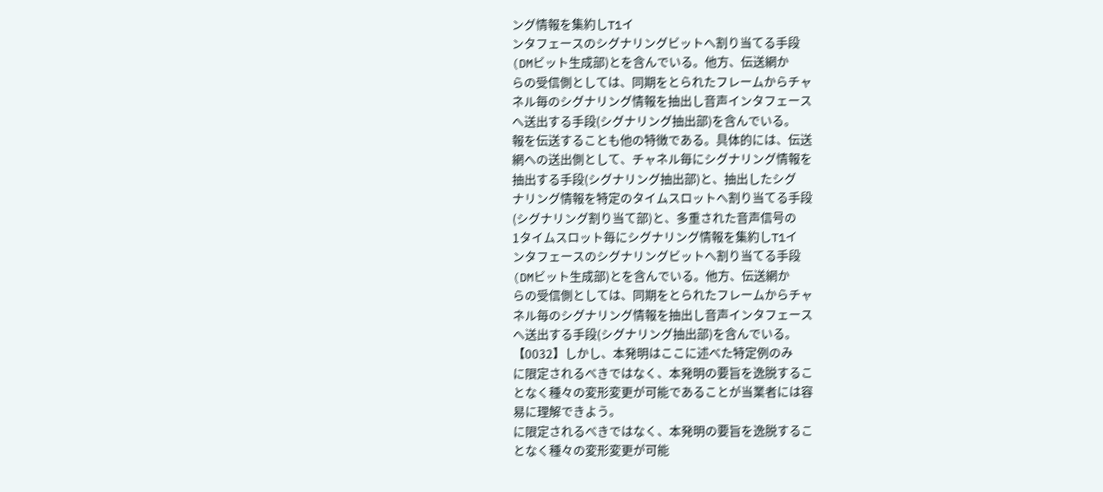ング情報を集約しT1イ
ンタフェースのシグナリングビットへ割り当てる手段
(DMビット生成部)とを含んでいる。他方、伝送網か
らの受信側としては、同期をとられたフレームからチャ
ネル毎のシグナリング情報を抽出し音声インタフェース
へ送出する手段(シグナリング抽出部)を含んでいる。
報を伝送することも他の特徴である。具体的には、伝送
網への送出側として、チャネル毎にシグナリング情報を
抽出する手段(シグナリング抽出部)と、抽出したシグ
ナリング情報を特定のタイムスロットへ割り当てる手段
(シグナリング割り当て部)と、多重された音声信号の
1タイムスロット毎にシグナリング情報を集約しT1イ
ンタフェースのシグナリングビットへ割り当てる手段
(DMビット生成部)とを含んでいる。他方、伝送網か
らの受信側としては、同期をとられたフレームからチャ
ネル毎のシグナリング情報を抽出し音声インタフェース
へ送出する手段(シグナリング抽出部)を含んでいる。
【0032】しかし、本発明はここに述べた特定例のみ
に限定されるべきではなく、本発明の要旨を逸脱するこ
となく種々の変形変更が可能であることが当業者には容
易に理解できよう。
に限定されるべきではなく、本発明の要旨を逸脱するこ
となく種々の変形変更が可能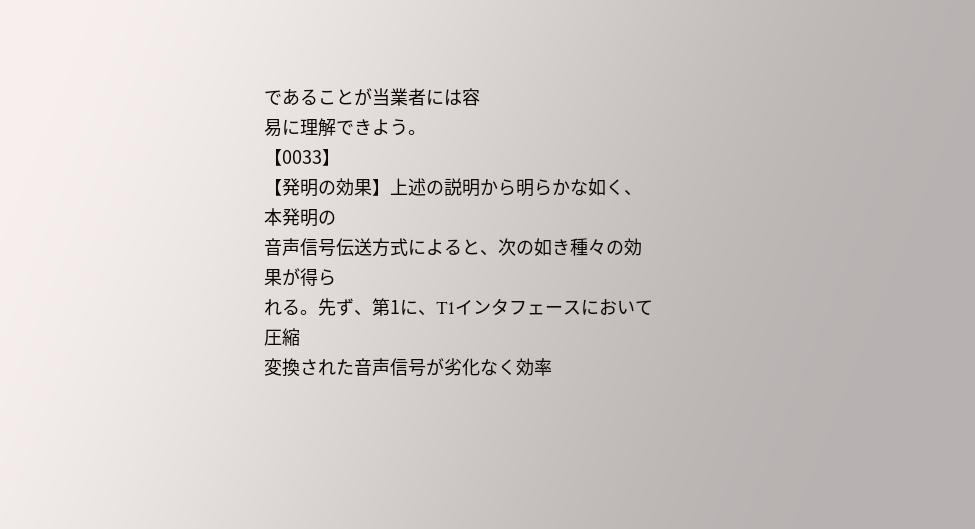であることが当業者には容
易に理解できよう。
【0033】
【発明の効果】上述の説明から明らかな如く、本発明の
音声信号伝送方式によると、次の如き種々の効果が得ら
れる。先ず、第1に、T1インタフェースにおいて圧縮
変換された音声信号が劣化なく効率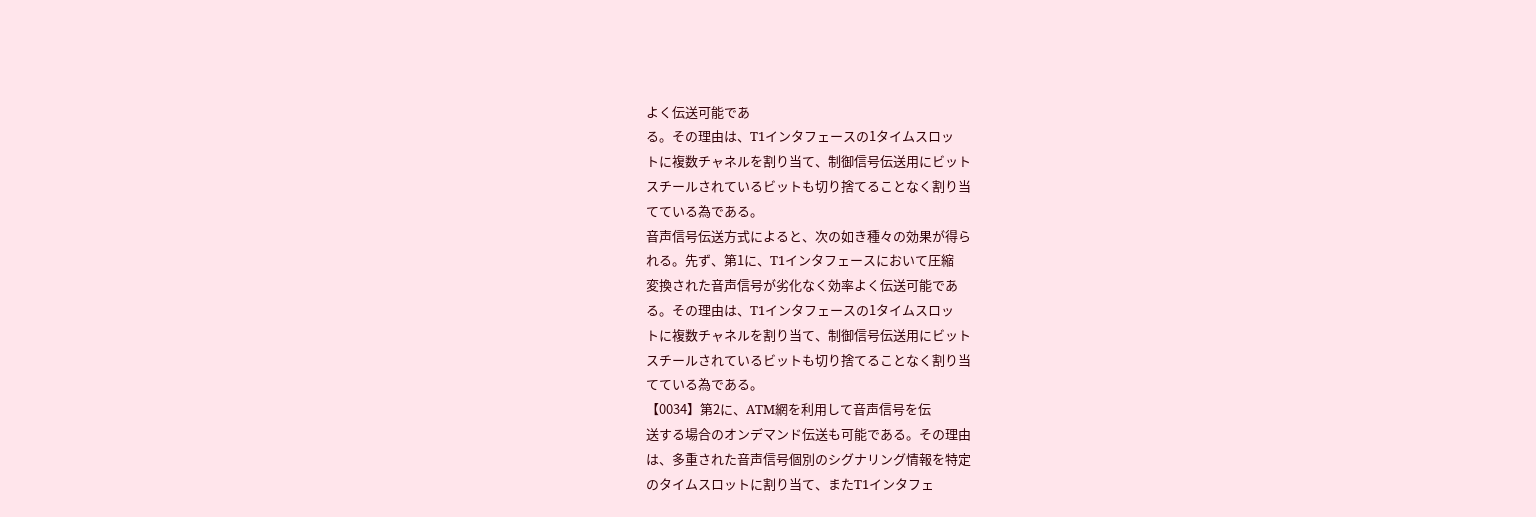よく伝送可能であ
る。その理由は、T1インタフェースの1タイムスロッ
トに複数チャネルを割り当て、制御信号伝送用にビット
スチールされているビットも切り捨てることなく割り当
てている為である。
音声信号伝送方式によると、次の如き種々の効果が得ら
れる。先ず、第1に、T1インタフェースにおいて圧縮
変換された音声信号が劣化なく効率よく伝送可能であ
る。その理由は、T1インタフェースの1タイムスロッ
トに複数チャネルを割り当て、制御信号伝送用にビット
スチールされているビットも切り捨てることなく割り当
てている為である。
【0034】第2に、ATM網を利用して音声信号を伝
送する場合のオンデマンド伝送も可能である。その理由
は、多重された音声信号個別のシグナリング情報を特定
のタイムスロットに割り当て、またT1インタフェ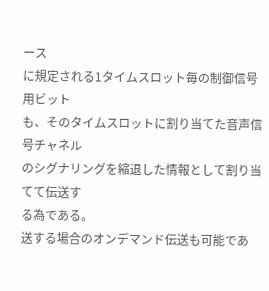ース
に規定される1タイムスロット毎の制御信号用ビット
も、そのタイムスロットに割り当てた音声信号チャネル
のシグナリングを縮退した情報として割り当てて伝送す
る為である。
送する場合のオンデマンド伝送も可能であ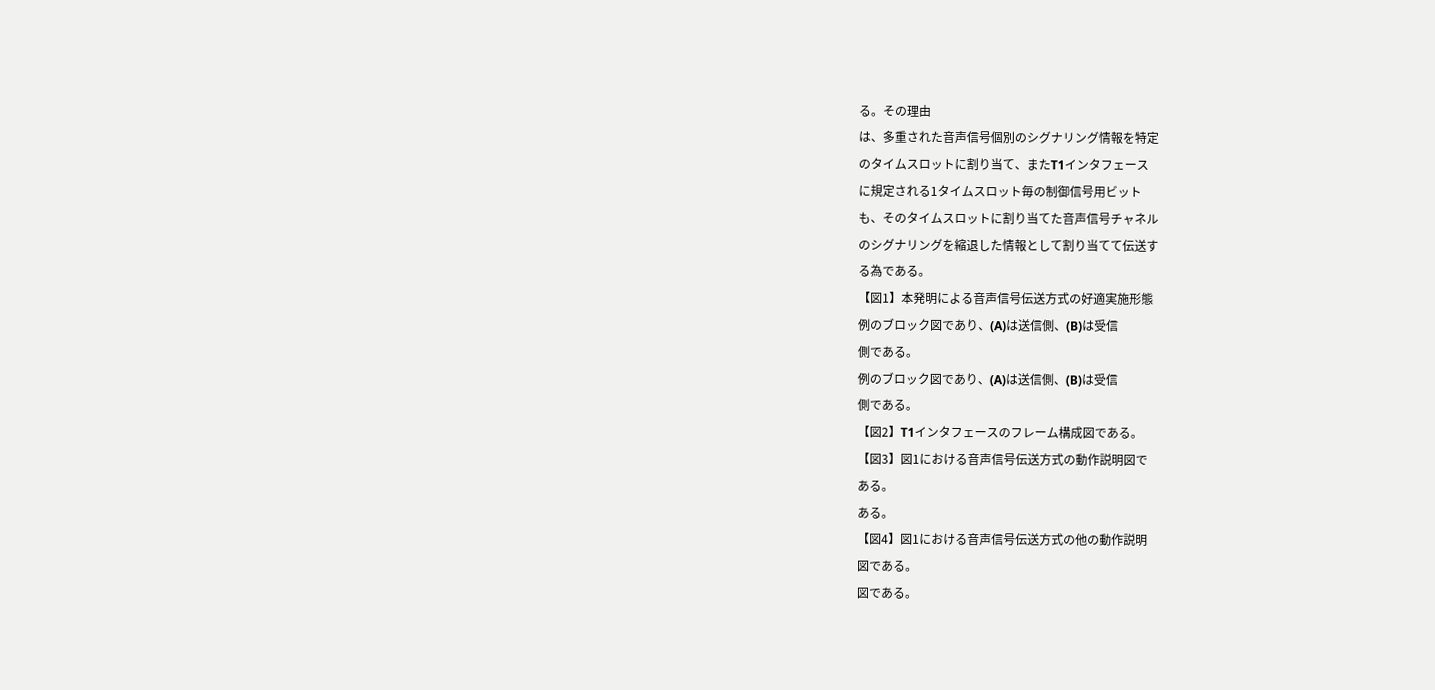る。その理由
は、多重された音声信号個別のシグナリング情報を特定
のタイムスロットに割り当て、またT1インタフェース
に規定される1タイムスロット毎の制御信号用ビット
も、そのタイムスロットに割り当てた音声信号チャネル
のシグナリングを縮退した情報として割り当てて伝送す
る為である。
【図1】本発明による音声信号伝送方式の好適実施形態
例のブロック図であり、(A)は送信側、(B)は受信
側である。
例のブロック図であり、(A)は送信側、(B)は受信
側である。
【図2】T1インタフェースのフレーム構成図である。
【図3】図1における音声信号伝送方式の動作説明図で
ある。
ある。
【図4】図1における音声信号伝送方式の他の動作説明
図である。
図である。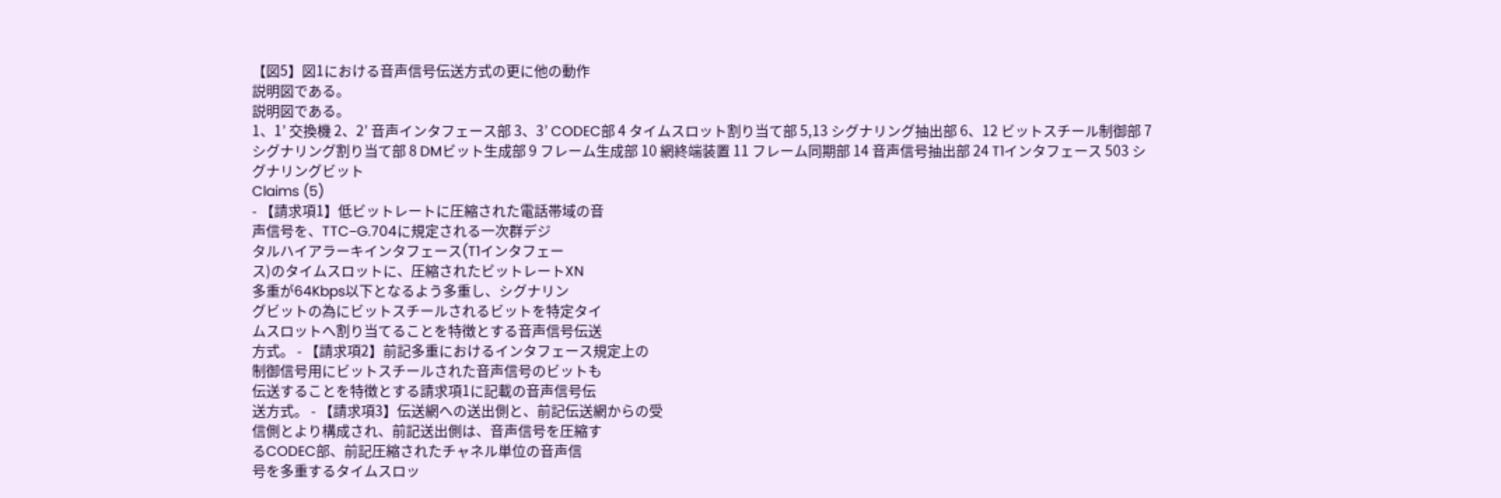【図5】図1における音声信号伝送方式の更に他の動作
説明図である。
説明図である。
1、1’ 交換機 2、2’ 音声インタフェース部 3、3’ CODEC部 4 タイムスロット割り当て部 5,13 シグナリング抽出部 6、12 ビットスチール制御部 7 シグナリング割り当て部 8 DMビット生成部 9 フレーム生成部 10 網終端装置 11 フレーム同期部 14 音声信号抽出部 24 T1インタフェース 503 シグナリングビット
Claims (5)
- 【請求項1】低ビットレートに圧縮された電話帯域の音
声信号を、TTC−G.704に規定される一次群デジ
タルハイアラーキインタフェース(T1インタフェー
ス)のタイムスロットに、圧縮されたビットレートXN
多重が64Kbps以下となるよう多重し、シグナリン
グビットの為にビットスチールされるビットを特定タイ
ムスロットへ割り当てることを特徴とする音声信号伝送
方式。 - 【請求項2】前記多重におけるインタフェース規定上の
制御信号用にビットスチールされた音声信号のビットも
伝送することを特徴とする請求項1に記載の音声信号伝
送方式。 - 【請求項3】伝送網への送出側と、前記伝送網からの受
信側とより構成され、前記送出側は、音声信号を圧縮す
るCODEC部、前記圧縮されたチャネル単位の音声信
号を多重するタイムスロッ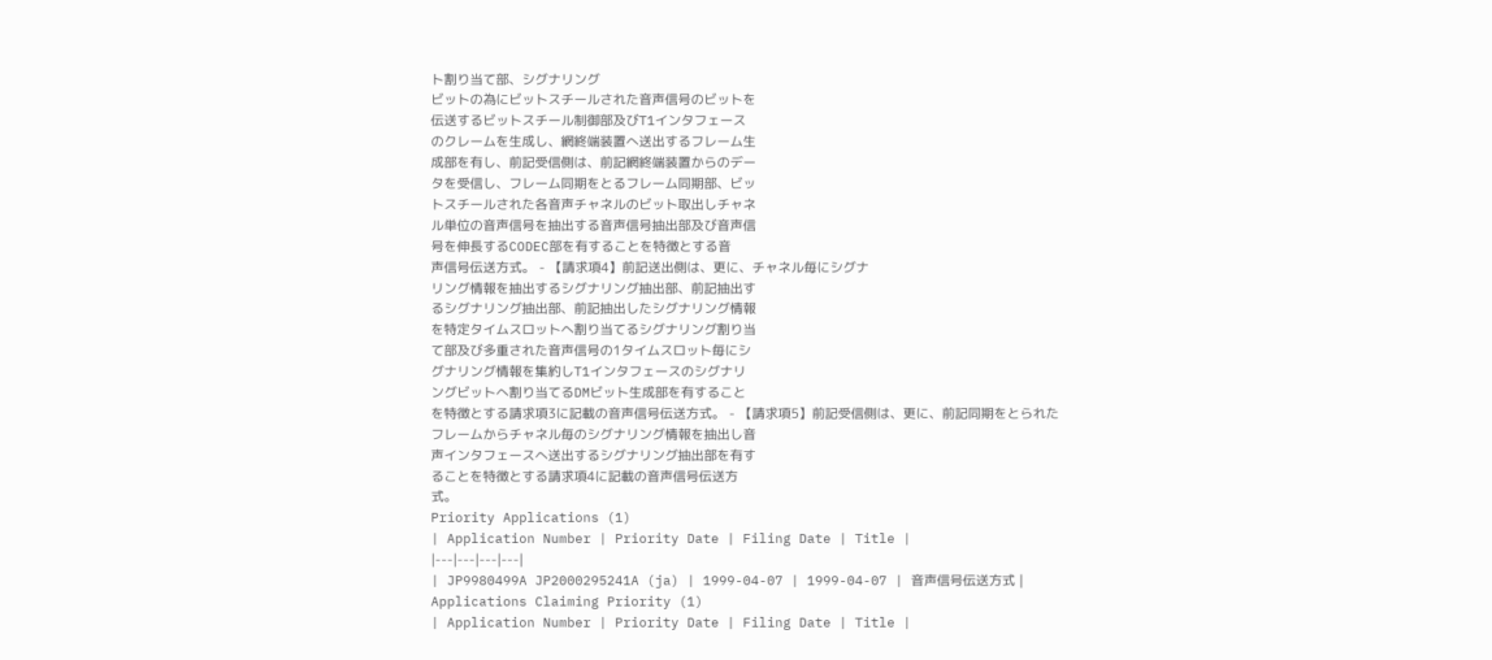ト割り当て部、シグナリング
ビットの為にビットスチールされた音声信号のビットを
伝送するビットスチール制御部及びT1インタフェース
のクレームを生成し、網終端装置へ送出するフレーム生
成部を有し、前記受信側は、前記網終端装置からのデー
タを受信し、フレーム同期をとるフレーム同期部、ビッ
トスチールされた各音声チャネルのビット取出しチャネ
ル単位の音声信号を抽出する音声信号抽出部及び音声信
号を伸長するCODEC部を有することを特徴とする音
声信号伝送方式。 - 【請求項4】前記送出側は、更に、チャネル毎にシグナ
リング情報を抽出するシグナリング抽出部、前記抽出す
るシグナリング抽出部、前記抽出したシグナリング情報
を特定タイムスロットへ割り当てるシグナリング割り当
て部及び多重された音声信号の1タイムスロット毎にシ
グナリング情報を集約しT1インタフェースのシグナリ
ングビットへ割り当てるDMビット生成部を有すること
を特徴とする請求項3に記載の音声信号伝送方式。 - 【請求項5】前記受信側は、更に、前記同期をとられた
フレームからチャネル毎のシグナリング情報を抽出し音
声インタフェースへ送出するシグナリング抽出部を有す
ることを特徴とする請求項4に記載の音声信号伝送方
式。
Priority Applications (1)
| Application Number | Priority Date | Filing Date | Title |
|---|---|---|---|
| JP9980499A JP2000295241A (ja) | 1999-04-07 | 1999-04-07 | 音声信号伝送方式 |
Applications Claiming Priority (1)
| Application Number | Priority Date | Filing Date | Title |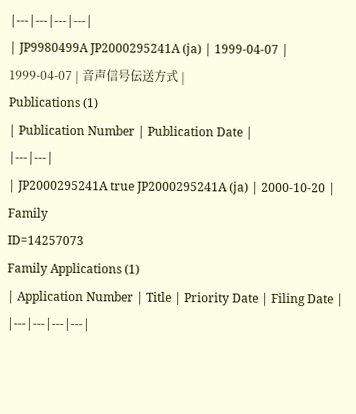|---|---|---|---|
| JP9980499A JP2000295241A (ja) | 1999-04-07 | 1999-04-07 | 音声信号伝送方式 |
Publications (1)
| Publication Number | Publication Date |
|---|---|
| JP2000295241A true JP2000295241A (ja) | 2000-10-20 |
Family
ID=14257073
Family Applications (1)
| Application Number | Title | Priority Date | Filing Date |
|---|---|---|---|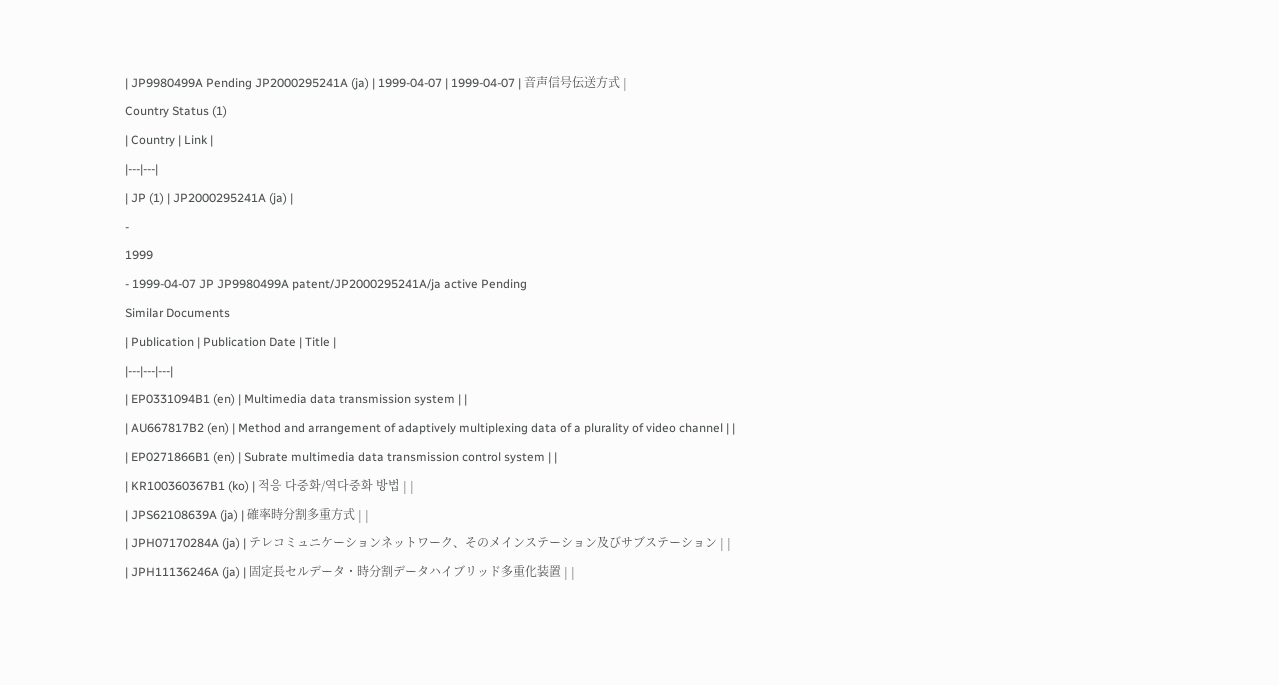| JP9980499A Pending JP2000295241A (ja) | 1999-04-07 | 1999-04-07 | 音声信号伝送方式 |
Country Status (1)
| Country | Link |
|---|---|
| JP (1) | JP2000295241A (ja) |
-
1999
- 1999-04-07 JP JP9980499A patent/JP2000295241A/ja active Pending
Similar Documents
| Publication | Publication Date | Title |
|---|---|---|
| EP0331094B1 (en) | Multimedia data transmission system | |
| AU667817B2 (en) | Method and arrangement of adaptively multiplexing data of a plurality of video channel | |
| EP0271866B1 (en) | Subrate multimedia data transmission control system | |
| KR100360367B1 (ko) | 적응 다중화/역다중화 방법 | |
| JPS62108639A (ja) | 確率時分割多重方式 | |
| JPH07170284A (ja) | テレコミュニケーションネットワーク、そのメインステーション及びサブステーション | |
| JPH11136246A (ja) | 固定長セルデータ・時分割データハイブリッド多重化装置 | |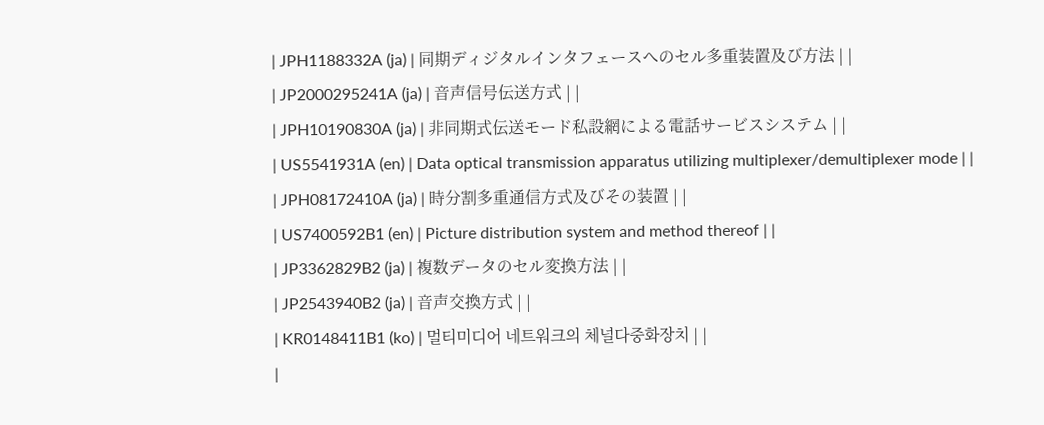| JPH1188332A (ja) | 同期ディジタルインタフェースへのセル多重装置及び方法 | |
| JP2000295241A (ja) | 音声信号伝送方式 | |
| JPH10190830A (ja) | 非同期式伝送モード私設網による電話サービスシステム | |
| US5541931A (en) | Data optical transmission apparatus utilizing multiplexer/demultiplexer mode | |
| JPH08172410A (ja) | 時分割多重通信方式及びその装置 | |
| US7400592B1 (en) | Picture distribution system and method thereof | |
| JP3362829B2 (ja) | 複数データのセル変換方法 | |
| JP2543940B2 (ja) | 音声交換方式 | |
| KR0148411B1 (ko) | 멀티미디어 네트워크의 체널다중화장치 | |
|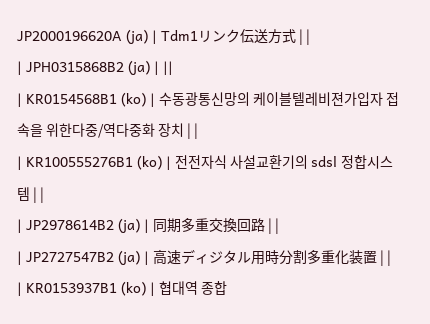JP2000196620A (ja) | Tdm1リンク伝送方式 | |
| JPH0315868B2 (ja) | ||
| KR0154568B1 (ko) | 수동광통신망의 케이블텔레비젼가입자 접속을 위한다중/역다중화 장치 | |
| KR100555276B1 (ko) | 전전자식 사설교환기의 sdsl 정합시스템 | |
| JP2978614B2 (ja) | 同期多重交換回路 | |
| JP2727547B2 (ja) | 高速ディジタル用時分割多重化装置 | |
| KR0153937B1 (ko) | 협대역 종합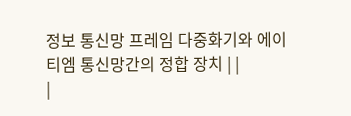정보 통신망 프레임 다중화기와 에이티엠 통신망간의 정합 장치 | |
|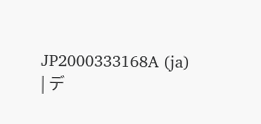JP2000333168A (ja) | デ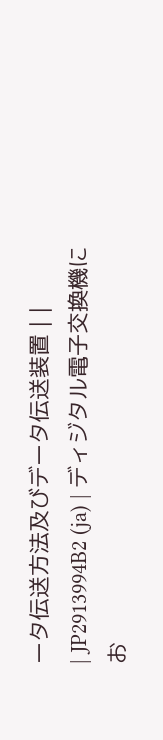ータ伝送方法及びデータ伝送装置 | |
| JP2913994B2 (ja) | ディジタル電子交換機にお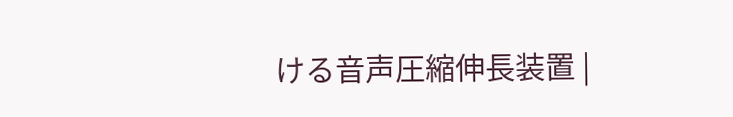ける音声圧縮伸長装置 |